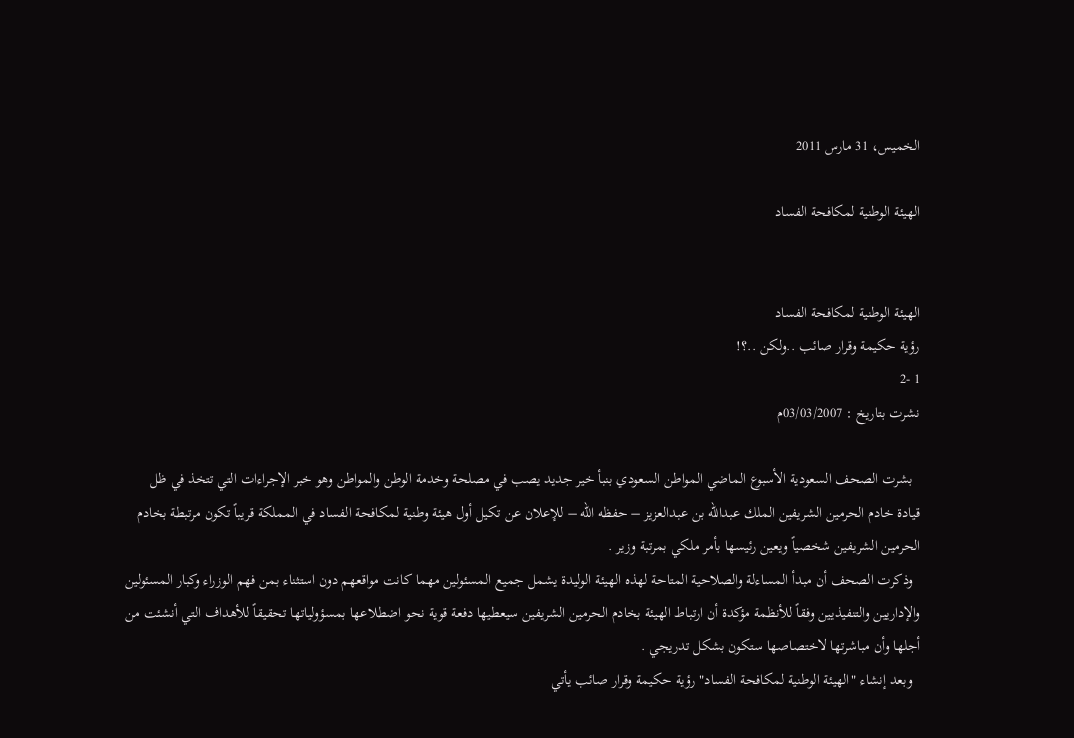الخميس، 31 مارس 2011

الهيئة الوطنية لمكافحة الفساد


الهيئة الوطنية لمكافحة الفساد
رؤية حكيمة وقرار صائب ..ولكن ..؟!
1 -2
نشرت بتاريخ : 03/03/2007م

  بشرت الصحف السعودية الأسبوع الماضي المواطن السعودي بنبأ خير جديد يصب في مصلحة وخدمة الوطن والمواطن وهو خبر الإجراءات التي تتخذ في ظل قيادة خادم الحرمين الشريفين الملك عبدالله بن عبدالعزيز – حفظه الله – للإعلان عن تكيل أول هيئة وطنية لمكافحة الفساد في المملكة قريباً تكون مرتبطة بخادم الحرمين الشريفين شخصياً ويعين رئيسها بأمر ملكي بمرتبة وزير .
  وذكرت الصحف أن مبدأ المساءلة والصلاحية المتاحة لهذه الهيئة الوليدة يشمل جميع المسئولين مهما كانت مواقعهم دون استثناء بمن فهم الوزراء وكبار المسئولين والإداريين والتنفيذيين وفقاً للأنظمة مؤكدة أن ارتباط الهيئة بخادم الحرمين الشريفين سيعطيها دفعة قوية نحو اضطلاعها بمسؤولياتها تحقيقاً للأهداف التي أنشئت من أجلها وأن مباشرتها لاختصاصها ستكون بشكل تدريجي .
  وبعد إنشاء "الهيئة الوطنية لمكافحة الفساد" رؤية حكيمة وقرار صائب يأتي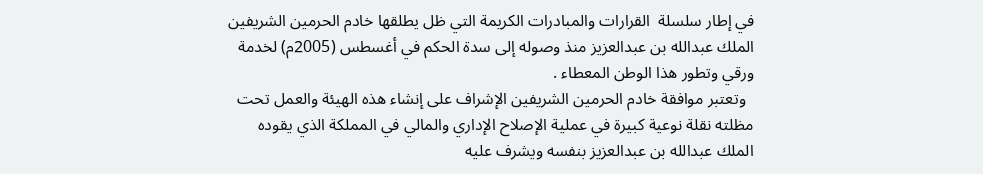في إطار سلسلة  القرارات والمبادرات الكريمة التي ظل يطلقها خادم الحرمين الشريفين الملك عبدالله بن عبدالعزيز منذ وصوله إلى سدة الحكم في أغسطس (2005م) لخدمة ورقي وتطور هذا الوطن المعطاء .
  وتعتبر موافقة خادم الحرمين الشريفين الإشراف على إنشاء هذه الهيئة والعمل تحت مظلته نقلة نوعية كبيرة في عملية الإصلاح الإداري والمالي في المملكة الذي يقوده الملك عبدالله بن عبدالعزيز بنفسه ويشرف عليه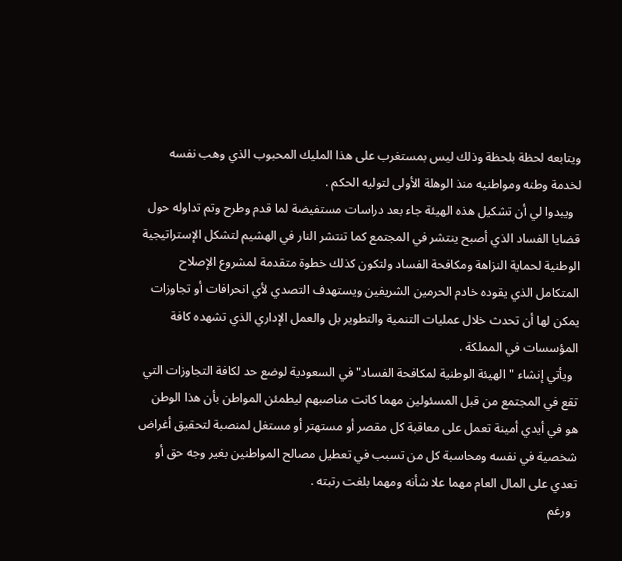ويتابعه لحظة بلحظة وذلك ليس بمستغرب على هذا المليك المحبوب الذي وهب نفسه لخدمة وطنه ومواطنيه منذ الوهلة الأولى لتوليه الحكم .
  ويبدوا لي أن تشكيل هذه الهيئة جاء بعد دراسات مستفيضة لما قدم وطرح وتم تداوله حول قضايا الفساد الذي أصبح ينتشر في المجتمع كما تنتشر النار في الهشيم لتشكل الإستراتيجية الوطنية لحماية النزاهة ومكافحة الفساد ولتكون كذلك خطوة متقدمة لمشروع الإصلاح المتكامل الذي يقوده خادم الحرمين الشريفين ويستهدف التصدي لأي انحرافات أو تجاوزات يمكن لها أن تحدث خلال عمليات التنمية والتطوير بل والعمل الإداري الذي تشهده كافة المؤسسات في المملكة .
  ويأتي إنشاء "الهيئة الوطنية لمكافحة الفساد" في السعودية لوضع حد لكافة التجاوزات التي تقع في المجتمع من قبل المسئولين مهما كانت مناصبهم ليطمئن المواطن بأن هذا الوطن هو في أيدي أمينة تعمل على معاقبة كل مقصر أو مستهتر أو مستغل لمنصبة لتحقيق أغراض شخصية في نفسه ومحاسبة كل من تسبب في تعطيل مصالح المواطنين بغير وجه حق أو تعدي على المال العام مهما علا شأنه ومهما بلغت رتبته .
  ورغم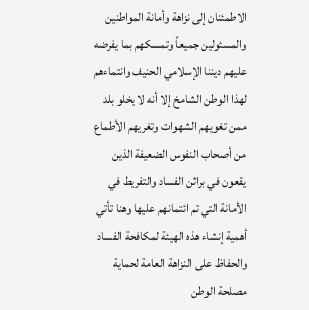الاطمئنان إلى نزاهة وأمانة المواطنين والمسئولين جميعاً وتمسكهم بما يفرضه عليهم ديننا الإسلامي الحنيف وانتماءهم لهذا الوطن الشامخ إلا أنه لا يخلو بلد ممن تغويهم الشهوات وتغريهم الأطماع من أصحاب النفوس الضعيفة الذين يقعون في براثن الفساد والتفريط في الأمانة التي تم ائتمانهم عليها وهنا تأتي أهمية إنشاء هذه الهيئة لمكافحة الفساد والحفاظ على النزاهة العامة لحماية مصلحة الوطن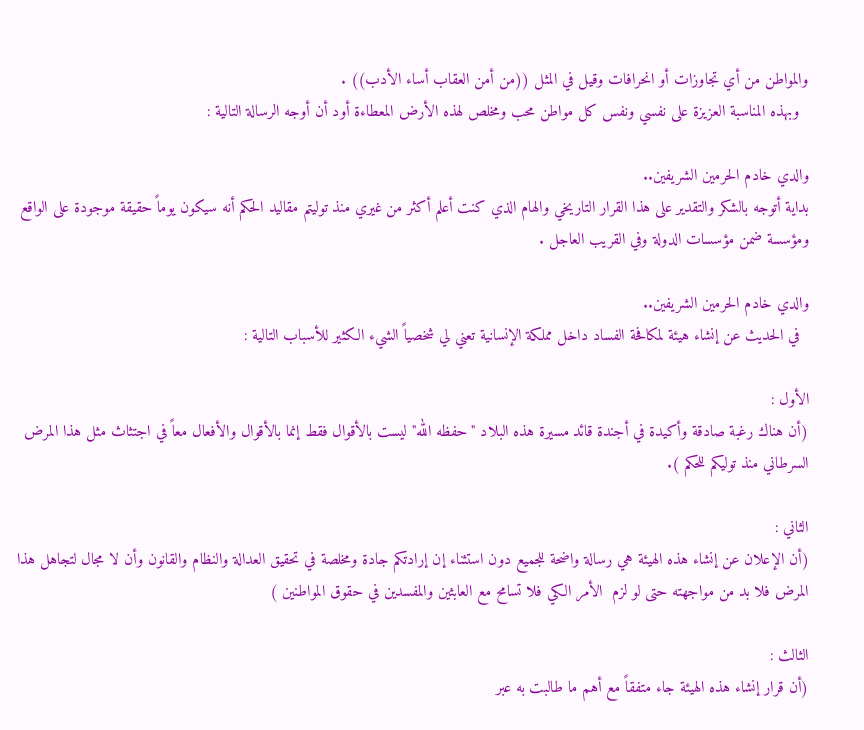والمواطن من أي تجاوزات أو انحرافات وقيل في المثل ((من أمن العقاب أساء الأدب)) .
  وبهذه المناسبة العزيزة على نفسي ونفس كل مواطن محب ومخلص لهذه الأرض المعطاءة أود أن أوجه الرسالة التالية :

والدي خادم الحرمين الشريفين..
بداية أتوجه بالشكر والتقدير على هذا القرار التاريخي والهام الذي كنت أعلم أكثر من غيري منذ توليتم مقاليد الحكم أنه سيكون يوماً حقيقة موجودة على الواقع ومؤسسة ضمن مؤسسات الدولة وفي القريب العاجل .

والدي خادم الحرمين الشريفين..
  في الحديث عن إنشاء هيئة لمكافحة الفساد داخل مملكة الإنسانية تعني لي شخصياً الشيء الكثير للأسباب التالية :

الأول :
(أن هناك رغبة صادقة وأكيدة في أجندة قائد مسيرة هذه البلاد "حفظه الله" ليست بالأقوال فقط إنما بالأقوال والأفعال معاً في اجتثاث مثل هذا المرض السرطاني منذ توليكم للحكم ).

الثاني :
(أن الإعلان عن إنشاء هذه الهيئة هي رسالة واضحة للجميع دون استثناء إن إرادتكم جادة ومخلصة في تحقيق العدالة والنظام والقانون وأن لا مجال لتجاهل هذا المرض فلا بد من مواجهته حتى لو لزم  الأمر الكي فلا تسامح مع العابثين والمفسدين في حقوق المواطنين )

الثالث :
(أن قرار إنشاء هذه الهيئة جاء متفقاً مع أهم ما طالبت به عبر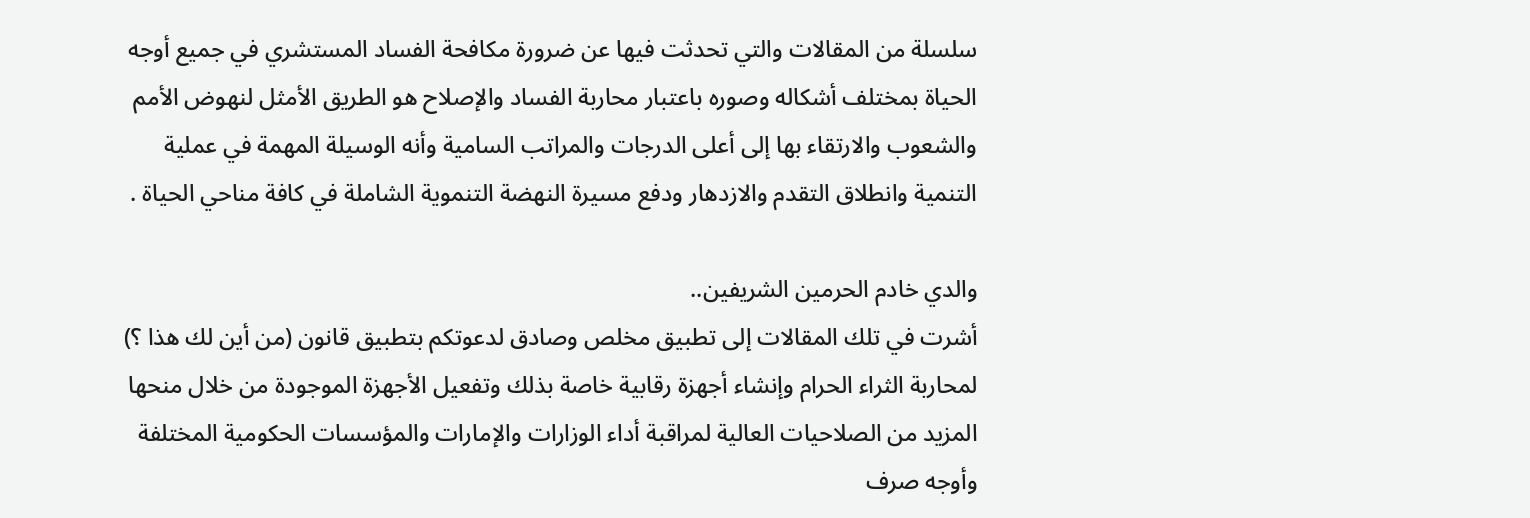سلسلة من المقالات والتي تحدثت فيها عن ضرورة مكافحة الفساد المستشري في جميع أوجه الحياة بمختلف أشكاله وصوره باعتبار محاربة الفساد والإصلاح هو الطريق الأمثل لنهوض الأمم والشعوب والارتقاء بها إلى أعلى الدرجات والمراتب السامية وأنه الوسيلة المهمة في عملية التنمية وانطلاق التقدم والازدهار ودفع مسيرة النهضة التنموية الشاملة في كافة مناحي الحياة .

والدي خادم الحرمين الشريفين..
أشرت في تلك المقالات إلى تطبيق مخلص وصادق لدعوتكم بتطبيق قانون (من أين لك هذا ؟) لمحاربة الثراء الحرام وإنشاء أجهزة رقابية خاصة بذلك وتفعيل الأجهزة الموجودة من خلال منحها المزيد من الصلاحيات العالية لمراقبة أداء الوزارات والإمارات والمؤسسات الحكومية المختلفة وأوجه صرف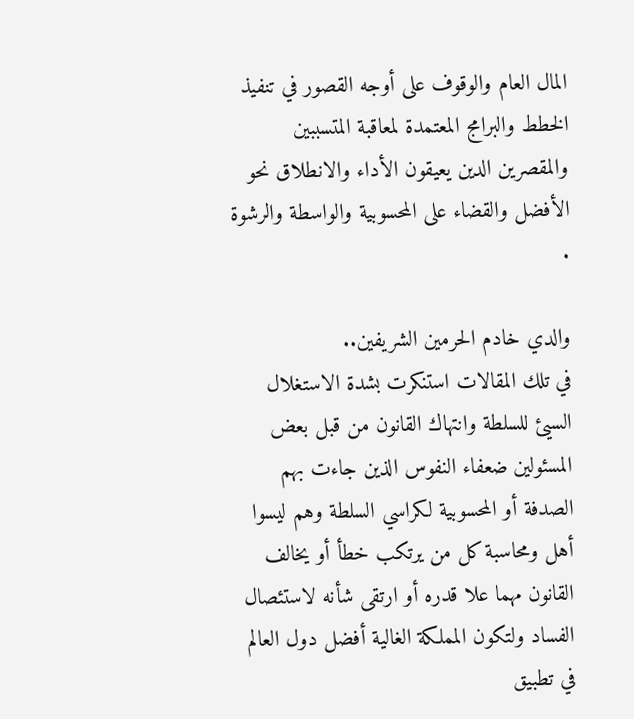المال العام والوقوف على أوجه القصور في تنفيذ الخطط والبرامج المعتمدة لمعاقبة المتسببين والمقصرين الدين يعيقون الأداء والانطلاق نحو الأفضل والقضاء على المحسوبية والواسطة والرشوة .

والدي خادم الحرمين الشريفين..
في تلك المقالات استنكرت بشدة الاستغلال السيئ للسلطة وانتهاك القانون من قبل بعض المسئولين ضعفاء النفوس الذين جاءت بهم الصدفة أو المحسوبية لكراسي السلطة وهم ليسوا أهل ومحاسبة كل من يرتكب خطأ أو يخالف القانون مهما علا قدره أو ارتقى شأنه لاستئصال الفساد ولتكون المملكة الغالية أفضل دول العالم في تطبيق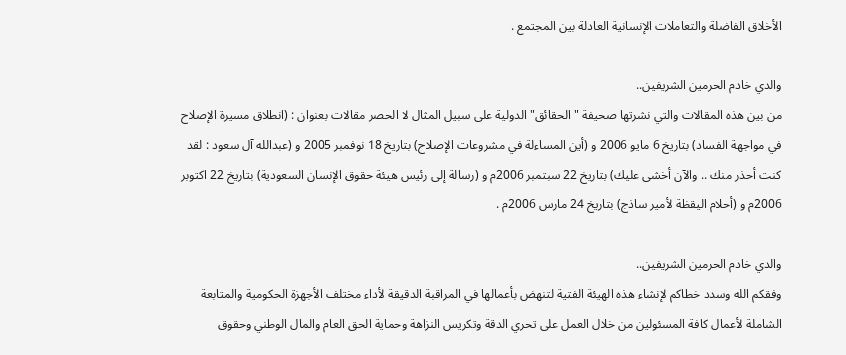الأخلاق الفاضلة والتعاملات الإنسانية العادلة بين المجتمع .

والدي خادم الحرمين الشريفين..
من بين هذه المقالات والتي نشرتها صحيفة "الحقائق" الدولية على سبيل المثال لا الحصر مقالات بعنوان : (انطلاق مسيرة الإصلاح في مواجهة الفساد) بتاريخ 6 مايو 2006 و (أين المساءلة في مشروعات الإصلاح) بتاريخ 18 نوفمبر 2005 و (عبدالله آل سعود : لقد كنت أحذر منك .. والآن أخشى عليك) بتاريخ 22 سبتمبر 2006م و (رسالة إلى رئيس هيئة حقوق الإنسان السعودية) بتاريخ 22 اكتوبر 2006م و (أحلام اليقظة لأمير ساذج) بتاريخ 24 مارس 2006م .

والدي خادم الحرمين الشريفين..
وفقكم الله وسدد خطاكم لإنشاء هذه الهيئة الفتية لتنهض بأعمالها في المراقبة الدقيقة لأداء مختلف الأجهزة الحكومية والمتابعة الشاملة لأعمال كافة المسئولين من خلال العمل على تحري الدقة وتكريس النزاهة وحماية الحق العام والمال الوطني وحقوق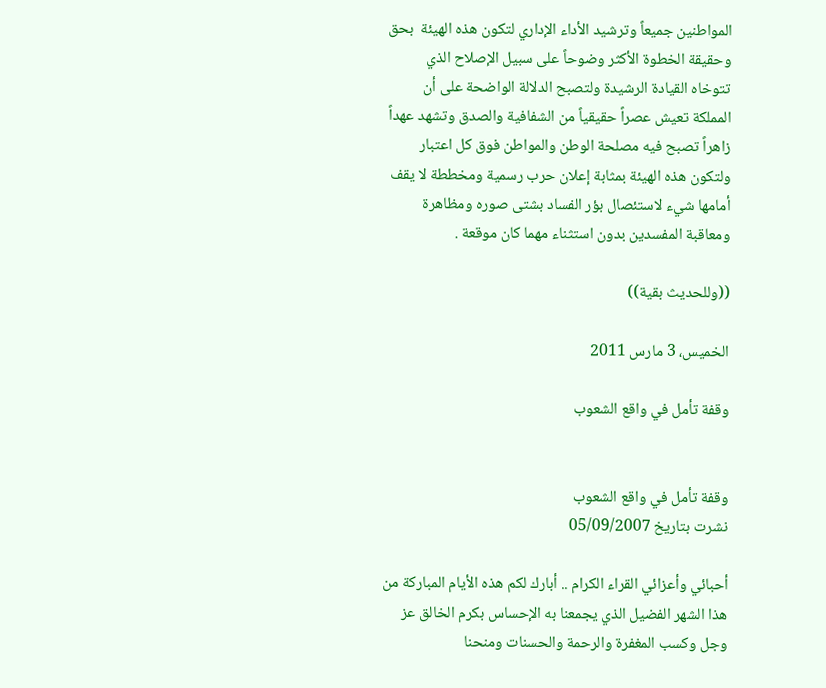المواطنين جميعاً وترشيد الأداء الإداري لتكون هذه الهيئة  بحق وحقيقة الخطوة الأكثر وضوحاً على سبيل الإصلاح الذي تتوخاه القيادة الرشيدة ولتصبح الدلالة الواضحة على أن المملكة تعيش عصراً حقيقياً من الشفافية والصدق وتشهد عهداً زاهراً تصبح فيه مصلحة الوطن والمواطن فوق كل اعتبار ولتكون هذه الهيئة بمثابة إعلان حرب رسمية ومخططة لا يقف أمامها شيء لاستئصال بؤر الفساد بشتى صوره ومظاهرة ومعاقبة المفسدين بدون استثناء مهما كان موقعة .

((وللحديث بقية))

الخميس، 3 مارس 2011

وقفة تأمل في واقع الشعوب


وقفة تأمل في واقع الشعوب
نشرت بتاريخ 05/09/2007

أحبائي وأعزائي القراء الكرام .. أبارك لكم هذه الأيام المباركة من هذا الشهر الفضيل الذي يجمعنا به الإحساس بكرم الخالق عز وجل وكسب المغفرة والرحمة والحسنات ومنحنا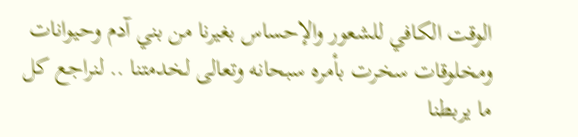الوقت الكافي للشعور والإحساس بغيرنا من بني آدم وحيوانات ومخلوقات سخرت بأمره سبحانه وتعالى لخدمتنا .. لنراجع كل ما يربطنا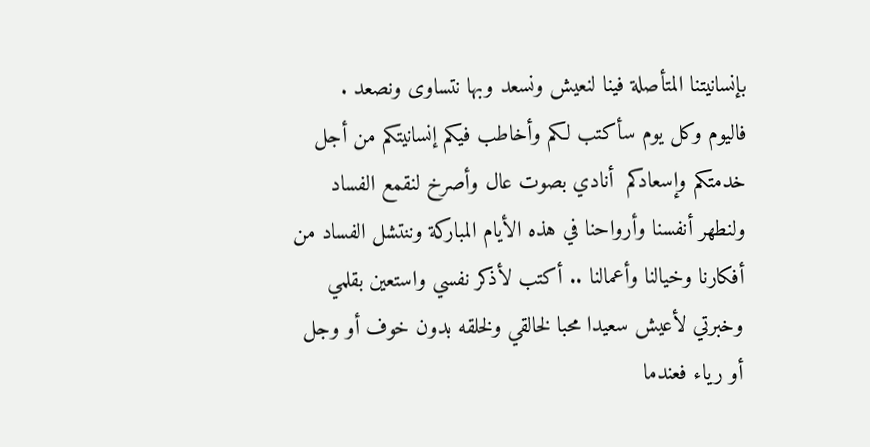بإنسانيتنا المتأصلة فينا لنعيش ونسعد وبها نتساوى ونصعد .
فاليوم وكل يوم سأكتب لكم وأخاطب فيكم إنسانيتكم من أجل خدمتكم وإسعادكم  أنادي بصوت عال وأصرخ لنقمع الفساد ولنطهر أنفسنا وأرواحنا في هذه الأيام المباركة وننتشل الفساد من أفكارنا وخيالنا وأعمالنا .. أكتب لأذكر نفسي واستعين بقلمي وخبرتي لأعيش سعيدا محبا لخالقي ولخلقه بدون خوف أو وجل أو رياء فعندما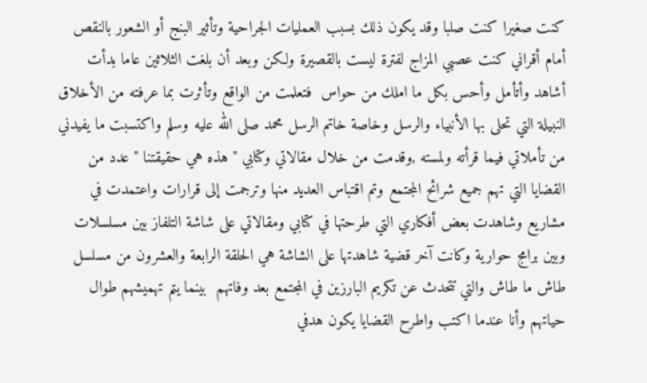كنت صغيرا كنت صلبا وقد يكون ذلك بسبب العمليات الجراحية وتأثير البنج أو الشعور بالنقص أمام أقراني كنت عصبي المزاج لفترة ليست بالقصيرة ولكن وبعد أن بلغت الثلاثين عاما بدأت أشاهد وأتأمل وأحس بكل ما املك من حواس  فتعلمت من الواقع وتأثرت بما عرفته من الأخلاق النبيلة التي تحلى بها الأنبياء والرسل وخاصة خاتم الرسل محمد صلى الله عليه وسلم واكتسبت ما يفيدني من تأملاتي فيما قرأته ولمسته ,وقدمت من خلال مقالاتي وكتابي " هذه هي حقيقتنا " عدد من القضايا التي تهم جميع شرائح المجتمع وتم اقتباس العديد منها وترجمت إلى قرارات واعتمدت في مشاريع وشاهدت بعض أفكاري التي طرحتها في كتابي ومقالاتي على شاشة التلفاز بين مسلسلات وبين برامج حوارية وكانت آخر قضية شاهدتها على الشاشة هي الحلقة الرابعة والعشرون من مسلسل طاش ما طاش والتي تتحدث عن تكريم البارزين في المجتمع بعد وفاتهم  بينما يتم تهميشهم طوال حياتهم وأنا عندما اكتب واطرح القضايا يكون هدفي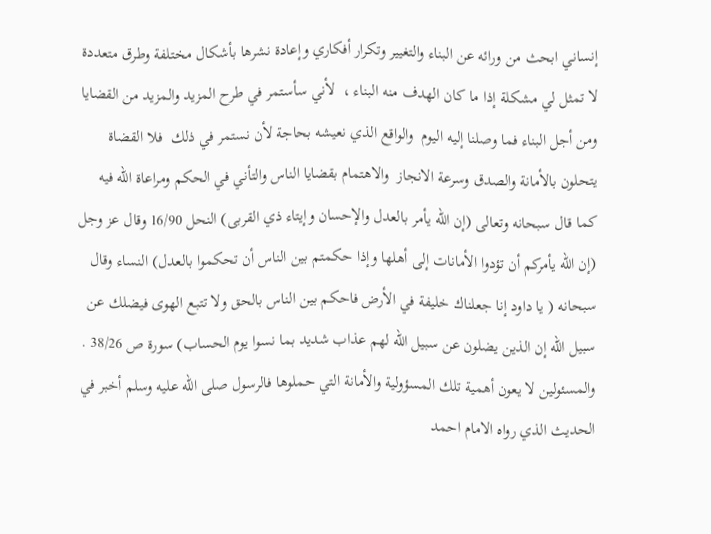إنساني ابحث من ورائه عن البناء والتغيير وتكرار أفكاري وإعادة نشرها بأشكال مختلفة وطرق متعددة لا تمثل لي مشكلة إذا ما كان الهدف منه البناء ،  لأني سأستمر في طرح المزيد والمزيد من القضايا ومن أجل البناء فما وصلنا إليه اليوم  والواقع الذي نعيشه بحاجة لأن نستمر في ذلك  فلا القضاة يتحلون بالأمانة والصدق وسرعة الانجاز  والاهتمام بقضايا الناس والتأني في الحكم ومراعاة الله فيه كما قال سبحانه وتعالى (إن الله يأمر بالعدل والإحسان وإيتاء ذي القربى) النحل 16/90 وقال عز وجل (إن الله يأمركم أن تؤدوا الأمانات إلى أهلها وإذا حكمتم بين الناس أن تحكموا بالعدل) النساء وقال سبحانه ( يا داود إنا جعلناك خليفة في الأرض فاحكم بين الناس بالحق ولا تتبع الهوى فيضلك عن سبيل الله إن الذين يضلون عن سبيل الله لهم عذاب شديد بما نسوا يوم الحساب) سورة ص 38/26 .
والمسئولين لا يعون أهمية تلك المسؤولية والأمانة التي حملوها فالرسول صلى الله عليه وسلم أخبر في الحديث الذي رواه الامام احمد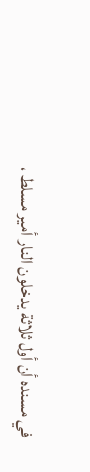في مسنده أن أول ثلاثة يدخلون النار أمير مسلط ،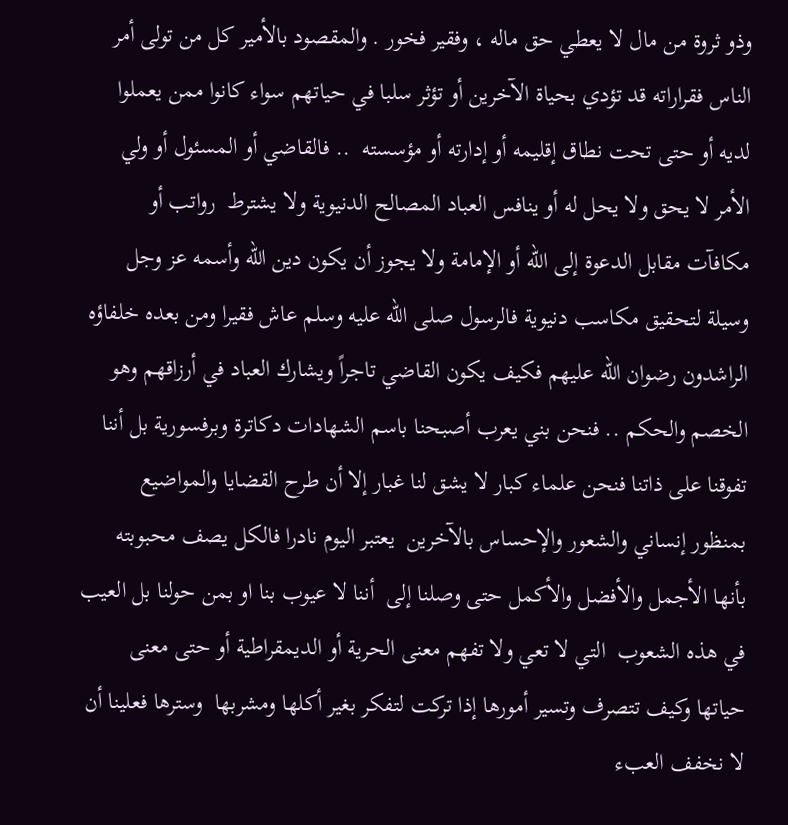وذو ثروة من مال لا يعطي حق ماله ، وفقير فخور . والمقصود بالأمير كل من تولى أمر الناس فقراراته قد تؤدي بحياة الآخرين أو تؤثر سلبا في حياتهم سواء كانوا ممن يعملوا لديه أو حتى تحت نطاق إقليمه أو إدارته أو مؤسسته  .. فالقاضي أو المسئول أو ولي الأمر لا يحق ولا يحل له أو ينافس العباد المصالح الدنيوية ولا يشترط  رواتب أو مكافآت مقابل الدعوة إلى الله أو الإمامة ولا يجوز أن يكون دين الله وأسمه عز وجل وسيلة لتحقيق مكاسب دنيوية فالرسول صلى الله عليه وسلم عاش فقيرا ومن بعده خلفاؤه الراشدون رضوان الله عليهم فكيف يكون القاضي تاجراً ويشارك العباد في أرزاقهم وهو الخصم والحكم .. فنحن بني يعرب أصبحنا باسم الشهادات دكاترة وبرفسورية بل أننا تفوقنا على ذاتنا فنحن علماء كبار لا يشق لنا غبار إلا أن طرح القضايا والمواضيع بمنظور إنساني والشعور والإحساس بالآخرين  يعتبر اليوم نادرا فالكل يصف محبوبته بأنها الأجمل والأفضل والأكمل حتى وصلنا إلى  أننا لا عيوب بنا او بمن حولنا بل العيب في هذه الشعوب  التي لا تعي ولا تفهم معنى الحرية أو الديمقراطية أو حتى معنى حياتها وكيف تتصرف وتسير أمورها إذا تركت لتفكر بغير أكلها ومشربها  وسترها فعلينا أن لا نخفف العبء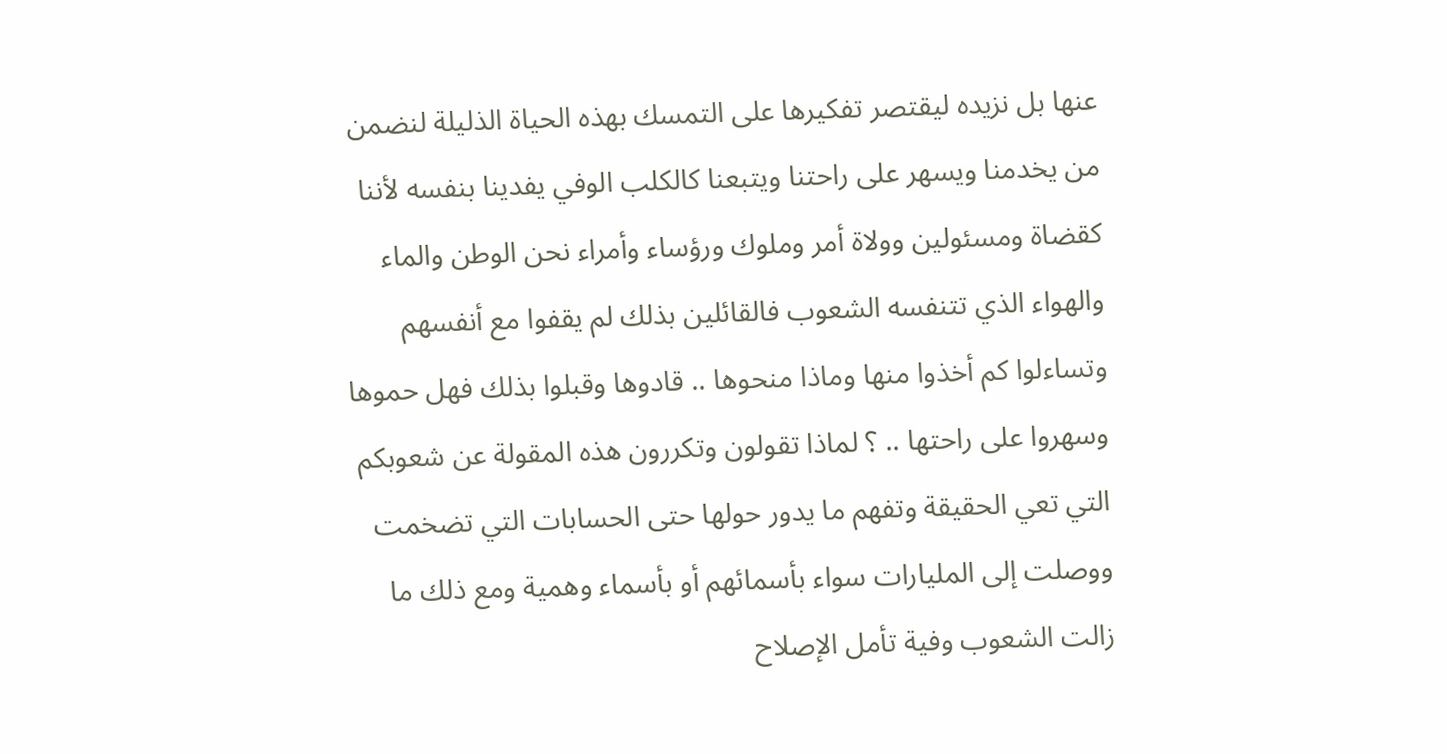عنها بل نزيده ليقتصر تفكيرها على التمسك بهذه الحياة الذليلة لنضمن من يخدمنا ويسهر على راحتنا ويتبعنا كالكلب الوفي يفدينا بنفسه لأننا كقضاة ومسئولين وولاة أمر وملوك ورؤساء وأمراء نحن الوطن والماء والهواء الذي تتنفسه الشعوب فالقائلين بذلك لم يقفوا مع أنفسهم وتساءلوا كم أخذوا منها وماذا منحوها .. قادوها وقبلوا بذلك فهل حموها وسهروا على راحتها .. ؟ لماذا تقولون وتكررون هذه المقولة عن شعوبكم التي تعي الحقيقة وتفهم ما يدور حولها حتى الحسابات التي تضخمت ووصلت إلى المليارات سواء بأسمائهم أو بأسماء وهمية ومع ذلك ما زالت الشعوب وفية تأمل الإصلاح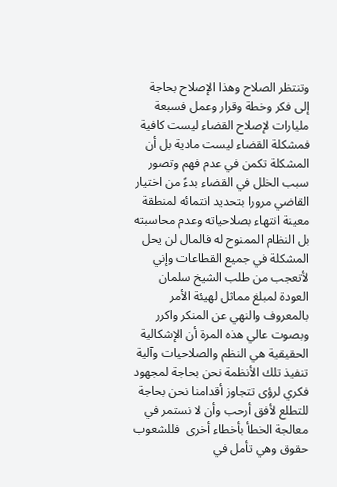وتنتظر الصلاح وهذا الإصلاح بحاجة  إلى فكر وخطة وقرار وعمل فسبعة مليارات لإصلاح القضاء ليست كافية  فمشكلة القضاء ليست مادية بل أن المشكلة تكمن في عدم فهم وتصور سبب الخلل في القضاء بدءً من اختيار القاضي مرورا بتحديد انتمائه لمنطقة معينة انتهاء بصلاحياته وعدم محاسبته بل النظام الممنوح له فالمال لن يحل المشكلة في جميع القطاعات وإني لأتعجب من طلب الشيخ سلمان العودة لمبلغ مماثل لهيئة الأمر بالمعروف والنهي عن المنكر واكرر وبصوت عالي هذه المرة أن الإشكالية الحقيقية هي النظم والصلاحيات وآلية تنفيذ تلك الأنظمة نحن بحاجة لمجهود فكري لرؤى تتجاوز أقدامنا نحن بحاجة للتطلع لأفق أرحب وأن لا نستمر في معالجة الخطأ بأخطاء أخرى  فللشعوب حقوق وهي تأمل في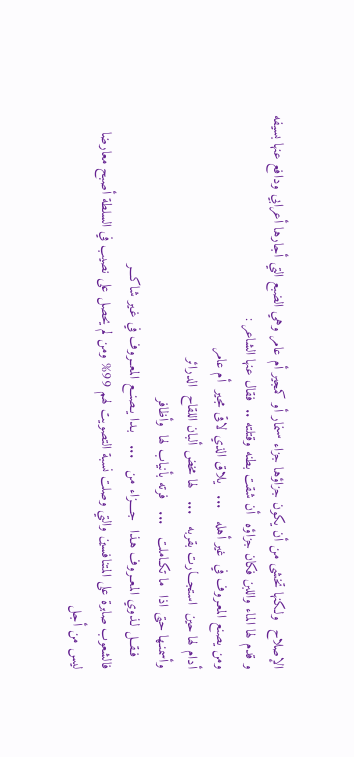الإصلاح  ولكنها تخشى من أن يكون جزاؤها جزاء سنمار أو كمجير أم عامر وهي الضبع التي أجارها أعرابي ودافع عنها بسيفه و قدم لها الماء واللبن فكان جزاؤه  أن شقت بطنه وقتلته ..  فقال عنها الشاعر :
ومن يصنع المعـروف في  غير أهله   ...   يلاق الذي لاقى مجير  أم عامر
أدام لها حين  استجـــارت بقربه   ...   لها مخض ألبان اللقاح  الدرائر
وأسمنـها حتى اذا  ما تكـاملت   ...   فرته بأنياب لها  وأظافر
   فـقــل لـذوي المعــروف هـذا  جــــزاء من   ...   بـدا يـصنــع المعــروف في غـير شاكـــر
فالشعوب صابرة على المتنافسين والتي وصلت نسبة التصويت لهم 99% ومن لم يحصل على نصيب في السلطة أصبح معارضا ليس من أجل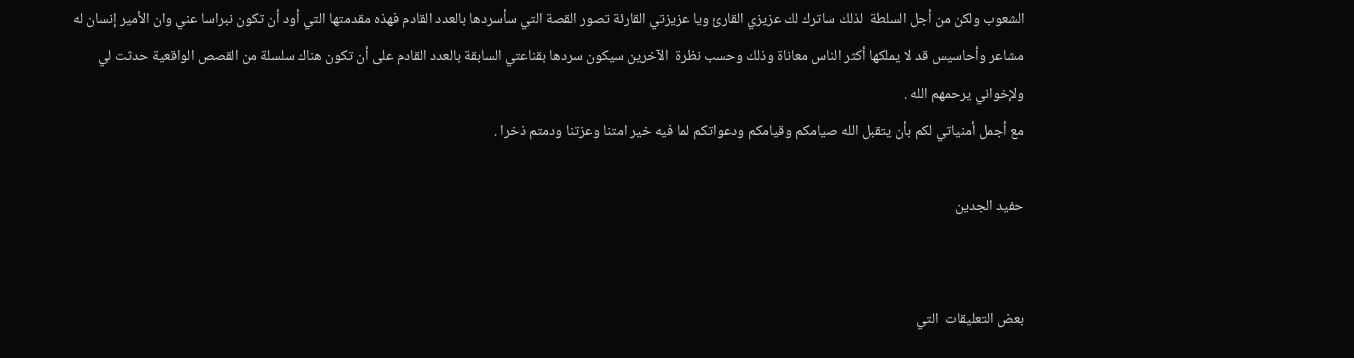الشعوب ولكن من أجل السلطة  لذلك ساترك لك عزيزي القارئ ويا عزيزتي القارئة تصور القصة التي سأسردها بالعدد القادم فهذه مقدمتها التي أود أن تكون نبراسا عني وان الأمير إنسان له مشاعر وأحاسيس قد لا يملكها أكثر الناس معاناة وذلك وحسب نظرة  الآخرين سيكون سردها بقناعتي السابقة بالعدد القادم على أن تكون هناك سلسلة من القصص الواقعية حدثت لي ولإخواني يرحمهم الله .
مع أجمل أمنياتي لكم بأن يتقبل الله صيامكم وقيامكم ودعواتكم لما فيه خير امتنا وعزتنا ودمتم ذخرا .

حفيد الجدين


بعض التعليقات  التي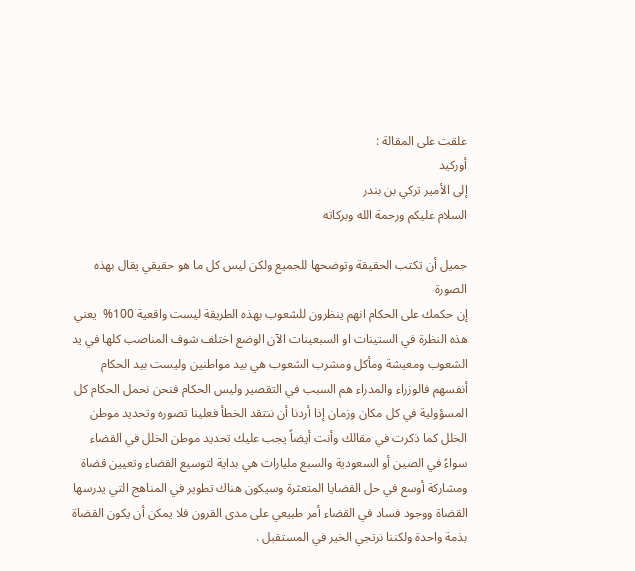علقت على المقالة :
أوركيد
إلى الأمير تركي بن بندر
السلام عليكم ورحمة الله وبركاته

جميل أن تكتب الحقيقة وتوضحها للجميع ولكن ليس كل ما هو حقيقي يقال بهذه الصورة
إن حكمك على الحكام انهم ينظرون للشعوب بهذه الطريقة ليست واقعية 100%  يعني هذه النظرة في الستينات او السبعينات الآن الوضع اختلف شوف المناصب كلها في يد الشعوب ومعيشة ومأكل ومشرب الشعوب هي بيد مواطنين وليست بيد الحكام أنفسهم فالوزراء والمدراء هم السبب في التقصير وليس الحكام فنحن نحمل الحكام كل المسؤولية في كل مكان وزمان إذا أردنا أن ننتقد الخطأ فعلينا تصوره وتحديد موطن الخلل كما ذكرت في مقالك وأنت أيضاً يجب عليك تحديد موطن الخلل في القضاء سواءً في الصين أو السعودية والسبع مليارات هي بداية لتوسيع القضاء وتعيين قضاة ومشاركة أوسع في حل القضايا المتعثرة وسيكون هناك تطوير في المناهج التي يدرسها القضاة ووجود فساد في القضاء أمر طبيعي على مدى القرون فلا يمكن أن يكون القضاة بذمة واحدة ولكننا نرتجي الخير في المستقبل .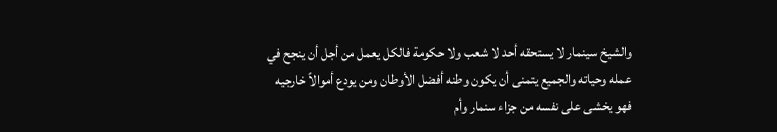والشيخ سينمار لا يستحقه أحد لا شعب ولا حكومة فالكل يعمل من أجل أن ينجح في عمله وحياته والجميع يتمنى أن يكون وطنه أفضل الأوطان ومن يودع أموالاً خارجيه فهو يخشى على نفسه من جزاء سنمار وأم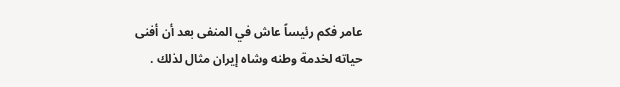عامر فكم رئيساً عاش في المنفى بعد أن أفنى حياته لخدمة وطنه وشاه إيران مثال لذلك .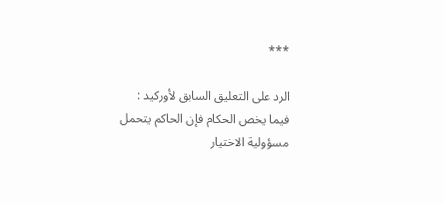***

الرد على التعليق السابق لأوركيد :
فيما يخص الحكام فإن الحاكم يتحمل مسؤولية الاختيار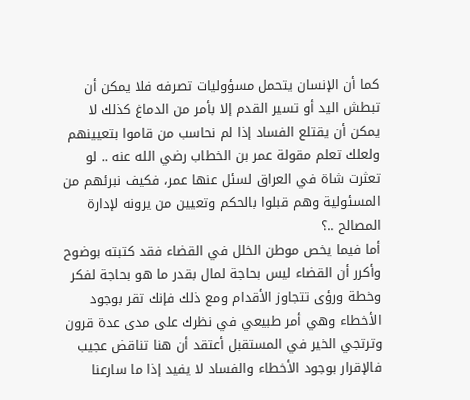كما أن الإنسان يتحمل مسؤوليات تصرفه فلا يمكن أن تبطش اليد أو تسير القدم إلا بأمر من الدماغ كذلك لا يمكن أن يقتلع الفساد إذا لم نحاسب من قاموا بتعيينهم ولعلك تعلم مقولة عمر بن الخطاب رضي الله عنه .. لو تعثرت شاة في العراق لسئل عنها عمر، فكيف نبرئهم من المسئولية وهم قبلوا بالحكم وتعيين من يرونه لإدارة المصالح ..؟
أما فيما يخص موطن الخلل في القضاء فقد كتبته بوضوح وأكرر أن القضاء ليس بحاجة لمال بقدر ما هو بحاجة لفكر وخطة ورؤى تتجاوز الأقدام ومع ذلك فإنك تقر بوجود الأخطاء وهي أمر طبيعي في نظرك على مدى عدة قرون وترتجي الخير في المستقبل أعتقد أن هنا تناقض عجيب فالإقرار بوجود الأخطاء والفساد لا يفيد إذا ما سارعنا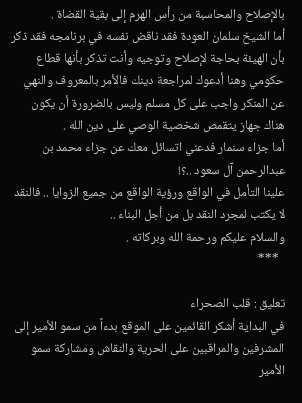بالإصلاح والمحاسبة من رأس الهرم إلى بقية القضاة .
أما الشيخ سلمان العودة فقد ناقض نفسه في برنامجه فقد ذكر بأن الهيئة بحاجة لإصلاح وتوجيه وأنت تذكر بأنها قطاع حكومي وهنا أدعوك لمراجعة دينك فالأمر بالمعروف والنهي عن المنكر واجب على كل مسلم وليس بالضرورة أن يكون هناك جهاز يتقمص شخصية الوصي على دين الله .
أما جزاء سنمار فدعني اتسائل معك عن جزاء محمد بن عبدالرحمن آل سعود ..؟!
علينا التأمل في الواقع ورؤية الواقع من جميع الزوايا .. فالنقد لا يكتب لمجرد النقد بل من أجل البناء ..
والسلام عليكم ورحمة الله وبركاته .
  ***

تعليق : قلب الصحراء
في البداية أشكر القائمين على الموقع بدءاً من سمو الأمير إلى المشرفين والمراقبين على الحرية والنقاش ومشاركة سمو الأمير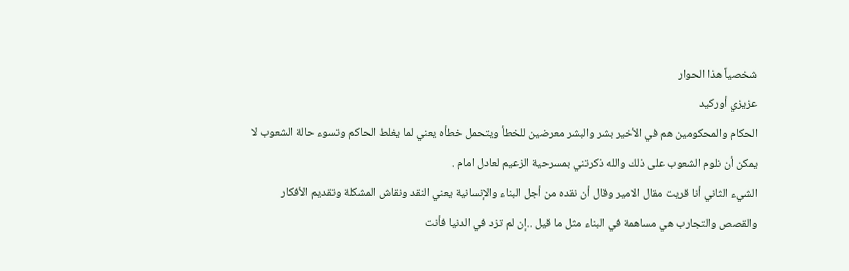شخصياً هذا الحوار
عزيزي أوركيد
الحكام والمحكومين هم في الأخير بشر والبشر معرضين للخطأ ويتحمل خطأه يعني لما يغلط الحاكم وتسوء حالة الشعوب لا يمكن أن نلوم الشعوب على ذلك والله ذكرتني بمسرحية الزعيم لعادل امام .
الشيء الثاني أنا قريت مقال الامير وقال أن نقده من أجل البناء والإنسانية يعني النقد ونقاش المشكلة وتقديم الأفكار والقصص والتجارب هي مساهمة في البناء مثل ما قيل ..إن لم تزد في الدنيا فأنت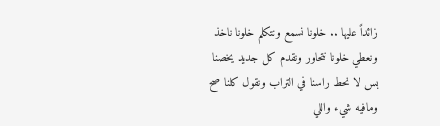زائداً عليها .. خلونا نسمع ونتكلم خلونا ناخذ ونعطي خلونا نتحاور ونقدم كل جديد يخصنا بس لا نحط راسنا في التراب ونقول كلنا صح ومافيه شيء واللي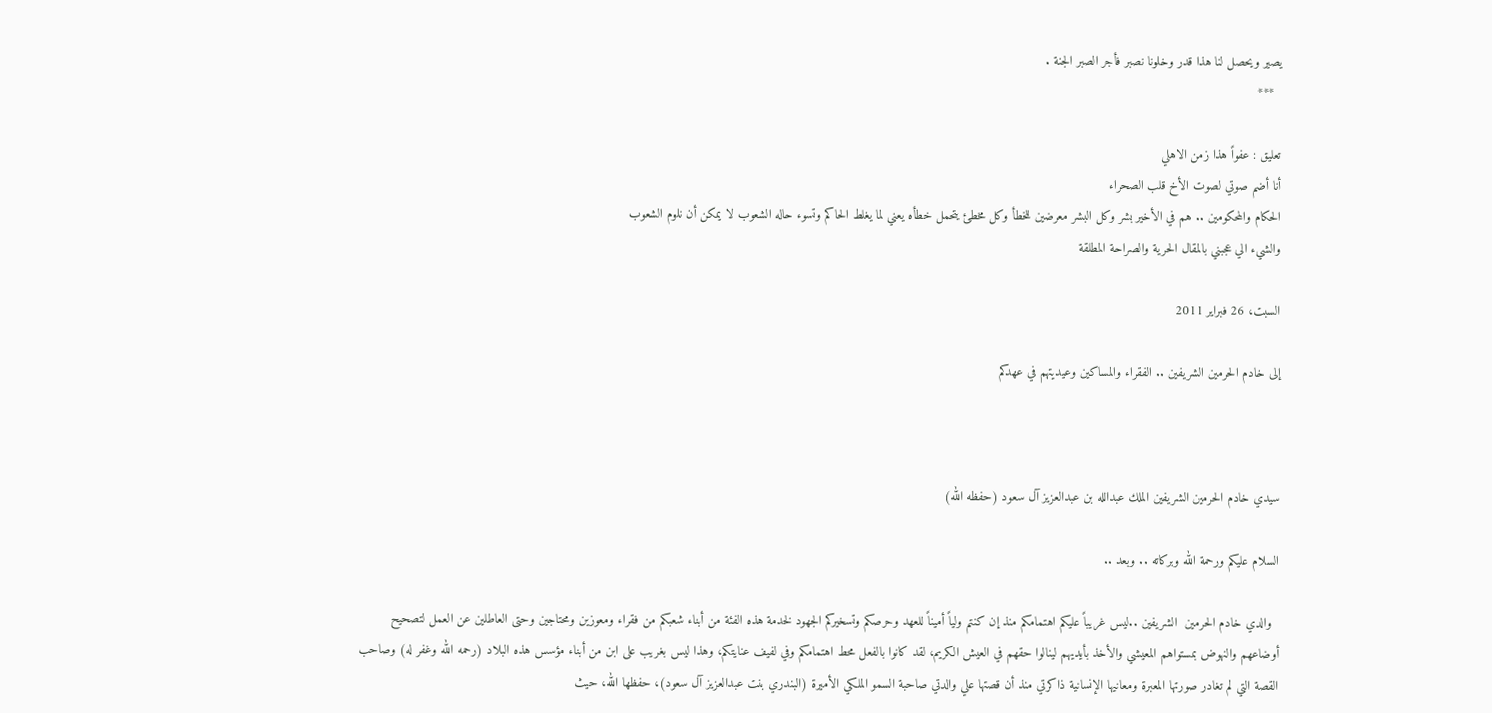يصير ويحصل لنا هذا قدر وخلونا نصبر فأجر الصبر الجنة .
  ***

تعليق : عفواً هذا زمن الاهلي
أنا أضم صوتي لصوت الأخ قلب الصحراء
الحكام والمحكومين .. هم في الأخير بشر وكل البشر معرضين للخطأ وكل مخطئ يتحمل خطأه يعني لما يغلط الحاكم وتسوء حاله الشعوب لا يمكن أن نلوم الشعوب
والشيء الي عجبني بالمقال الحرية والصراحة المطلقة

السبت، 26 فبراير 2011

إلى خادم الحرمين الشريفين .. الفقراء والمساكين وعيديتهم في عهدكم



سيدي خادم الحرمين الشريفين الملك عبدالله بن عبدالعزيز آل سعود (حفظه الله)

السلام عليكم ورحمة الله وبركاته .. وبعد ..

  والدي خادم الحرمين  الشريفين ..ليس غريباً عليكم اهتمامكم منذ إن كنتم ولياً أميناً للعهد وحرصكم وتسخيركم الجهود لخدمة هذه الفئة من أبناء شعبكم من فقراء ومعوزين ومحتاجين وحتى العاطلين عن العمل لتصحيح أوضاعهم والنهوض بمستواهم المعيشي والأخذ بأيديهم لينالوا حقهم في العيش الكريم، لقد كانوا بالفعل محط اهتمامكم وفي لفيف عنايتكم، وهذا ليس بغريب على ابن من أبناء مؤسس هذه البلاد (رحمه الله وغفر له) وصاحب القصة التي لم تغادر صورتها المعبرة ومعانيها الإنسانية ذاكرتي منذ أن قصتها علي والدتي صاحبة السمو الملكي الأميرة (البندري بنت عبدالعزيز آل سعود)، حفظها الله، حيث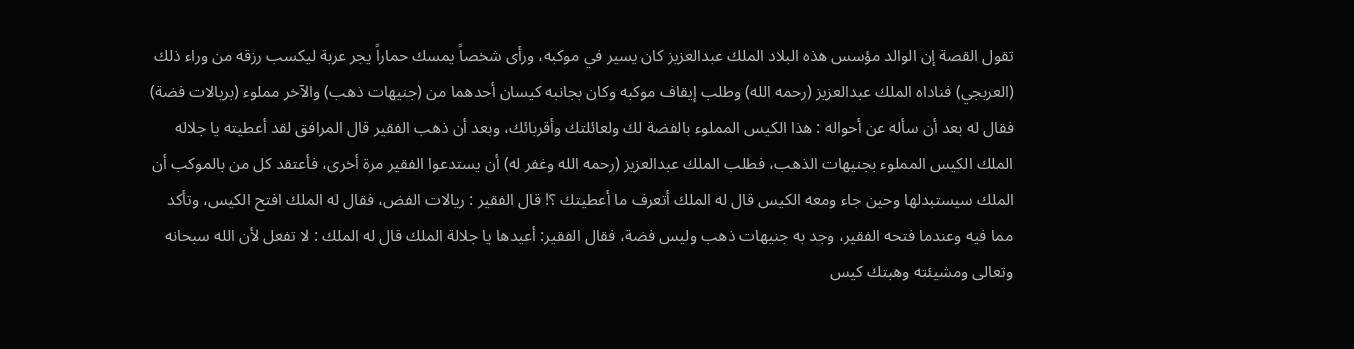تقول القصة إن الوالد مؤسس هذه البلاد الملك عبدالعزيز كان يسير في موكبه، ورأى شخصاً يمسك حماراً يجر عربة ليكسب رزقه من وراء ذلك (العربجي) فناداه الملك عبدالعزيز (رحمه الله) وطلب إيقاف موكبه وكان بجانبه كيسان أحدهما من (جنيهات ذهب) والآخر مملوء (بريالات فضة) فقال له بعد أن سأله عن أحواله : هذا الكيس المملوء بالفضة لك ولعائلتك وأقربائك، وبعد أن ذهب الفقير قال المرافق لقد أعطيته يا جلاله الملك الكيس المملوء بجنيهات الذهب، فطلب الملك عبدالعزيز (رحمه الله وغفر له) أن يستدعوا الفقير مرة أخرى، فأعتقد كل من بالموكب أن الملك سيستبدلها وحين جاء ومعه الكيس قال له الملك أتعرف ما أعطيتك ؟! قال الفقير : ريالات الفض، فقال له الملك افتح الكيس، وتأكد مما فيه وعندما فتحه الفقير، وجد به جنيهات ذهب وليس فضة، فقال الفقير: أعيدها يا جلالة الملك قال له الملك : لا تفعل لأن الله سبحانه وتعالى ومشيئته وهبتك كيس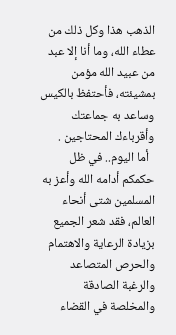الذهب هذا وكل ذلك من عطاء الله، وما أنا إلا عبد من عبيد الله مؤمن بمشيئته، فأحتفظ بالكيس وساعد به جماعتك وأقرباءك المحتاجين .
  أما اليوم.. في ظل حكمكم أدامه الله وأعز به المسلمين شتى أنحاء العالم، فقد شعر الجميع بزيادة الرعاية والاهتمام والحرص المتصاعد والرغبة الصادقة والمخلصة في القضاء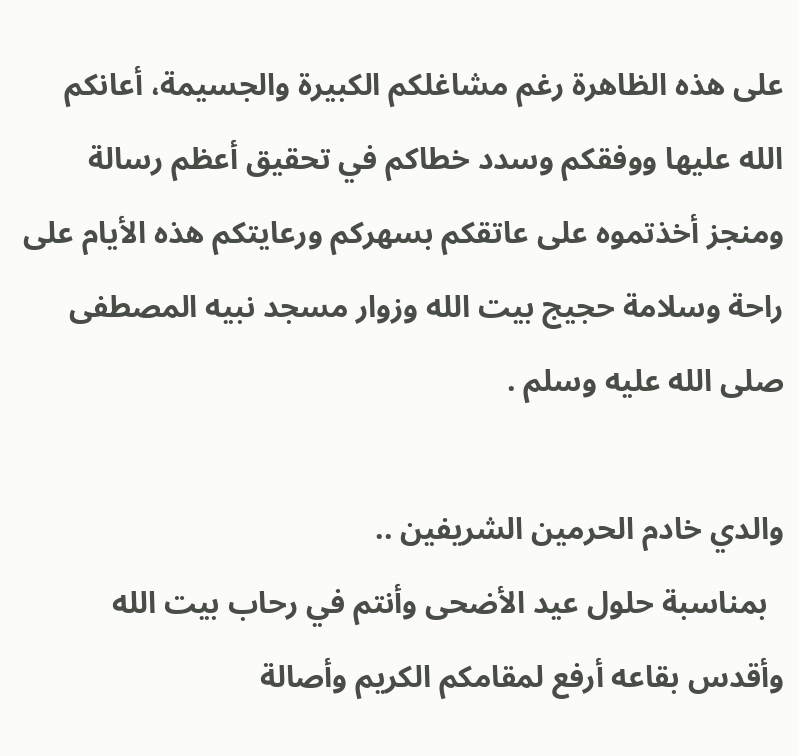على هذه الظاهرة رغم مشاغلكم الكبيرة والجسيمة، أعانكم الله عليها ووفقكم وسدد خطاكم في تحقيق أعظم رسالة ومنجز أخذتموه على عاتقكم بسهركم ورعايتكم هذه الأيام على راحة وسلامة حجيج بيت الله وزوار مسجد نبيه المصطفى صلى الله عليه وسلم .

والدي خادم الحرمين الشريفين ..
  بمناسبة حلول عيد الأضحى وأنتم في رحاب بيت الله وأقدس بقاعه أرفع لمقامكم الكريم وأصالة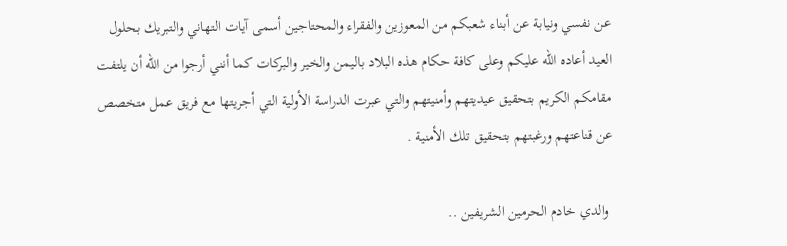عن نفسي ونيابة عن أبناء شعبكم من المعوزين والفقراء والمحتاجين أسمى آيات التهاني والتبريك بحلول العيد أعاده الله عليكم وعلى كافة حكام هذه البلاد باليمن والخير والبركات كما أنني أرجوا من الله أن يلتفت مقامكم الكريم بتحقيق عيديتهم وأمنيتهم والتي عبرت الدراسة الأولية التي أجريتها مع فريق عمل متخصص عن قناعتهم ورغبتهم بتحقيق تلك الأمنية .

 والدي خادم الحرمين الشريفين ..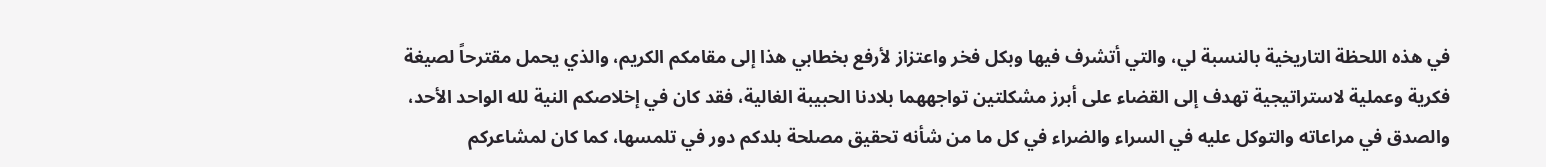في هذه اللحظة التاريخية بالنسبة لي، والتي أتشرف فيها وبكل فخر واعتزاز لأرفع بخطابي هذا إلى مقامكم الكريم، والذي يحمل مقترحاً لصيغة فكرية وعملية لاستراتيجية تهدف إلى القضاء على أبرز مشكلتين تواجههما بلادنا الحبيبة الغالية، فقد كان في إخلاصكم النية لله الواحد الأحد، والصدق في مراعاته والتوكل عليه في السراء والضراء في كل ما من شأنه تحقيق مصلحة بلدكم دور في تلمسها، كما كان لمشاعركم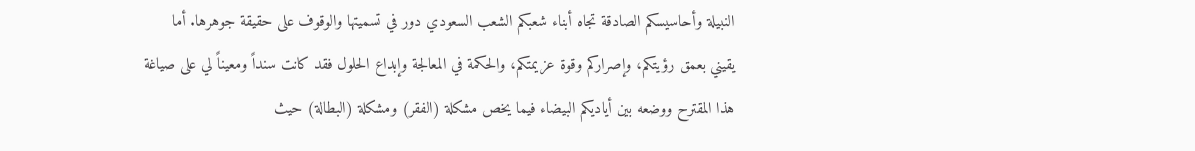النبيلة وأحاسيسكم الصادقة تجاه أبناء شعبكم الشعب السعودي دور في تسميتها والوقوف على حقيقة جوهرها. أما يقيني بعمق رؤيتكم، وإصراركم وقوة عزيمتكم، والحكمة في المعالجة وإبداع الحلول فقد كانت سنداً ومعيناً لي على صياغة هذا المقترح ووضعه بين أياديكم البيضاء فيما يخص مشكلة (الفقر) ومشكلة (البطالة) حيث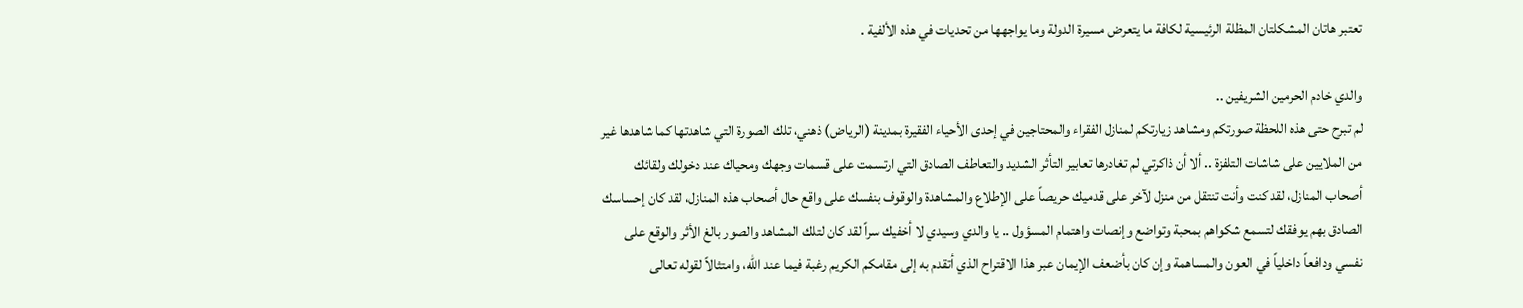تعتبر هاتان المشكلتان المظلة الرئيسية لكافة ما يتعرض مسيرة الدولة وما يواجهها من تحديات في هذه الألفية .

والدي خادم الحرمين الشريفين ..
لم تبرح حتى هذه اللحظة صورتكم ومشاهد زيارتكم لمنازل الفقراء والمحتاجين في إحدى الأحياء الفقيرة بمدينة (الرياض) ذهني، تلك الصورة التي شاهدتها كما شاهدها غير من الملايين على شاشات التلفزة .. ألا أن ذاكرتي لم تغادرها تعابير التأثر الشديد والتعاطف الصادق التي ارتسمت على قسمات وجهك ومحياك عند دخولك ولقائك أصحاب المنازل، لقد كنت وأنت تنتقل من منزل لآخر على قدميك حريصاً على الإطلاع والمشاهدة والوقوف بنفسك على واقع حال أصحاب هذه المنازل، لقد كان إحساسك الصادق بهم يوفقك لتسمع شكواهم بمحبة وتواضع وإنصات واهتمام المسؤول .. يا والدي وسيدي لا أخفيك سراً لقد كان لتلك المشاهد والصور بالغ الأثر والوقع على نفسي ودافعاً داخلياً في العون والمساهمة وإن كان بأضعف الإيمان عبر هذا الاقتراح الذي أتقدم به إلى مقامكم الكريم رغبة فيما عند الله، وامتثالاً لقوله تعالى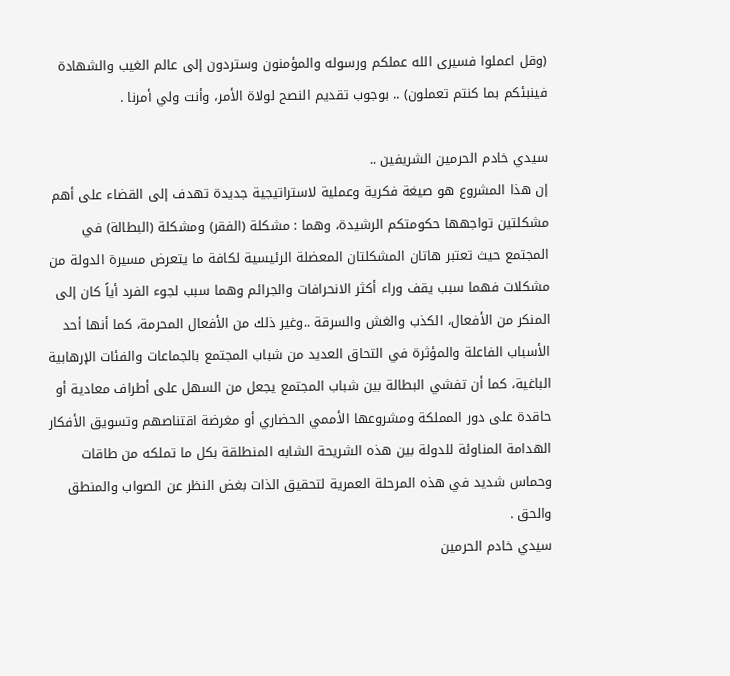(وقل اعملوا فسيرى الله عملكم ورسوله والمؤمنون وستردون إلى عالم الغيب والشهادة فينبئكم بما كنتم تعملون) .. بوجوب تقديم النصح لولاة الأمر، وأنت ولي أمرنا .

سيدي خادم الحرمين الشريفين ..
إن هذا المشروع هو صيغة فكرية وعملية لاستراتيجية جديدة تهدف إلى القضاء على أهم مشكلتين تواجهها حكومتكم الرشيدة، وهما : مشكلة (الفقر) ومشكلة (البطالة) في المجتمع حيث تعتبر هاتان المشكلتان المعضلة الرئيسية لكافة ما يتعرض مسيرة الدولة من مشكلات فهما سبب يقف وراء أكثر الانحرافات والجرائم وهما سبب لجوء الفرد أياً كان إلى المنكر من الأفعال، الكذب والغش والسرقة ..وغير ذلك من الأفعال المحرمة، كما أنها أحد الأسباب الفاعلة والمؤثرة في التحاق العديد من شباب المجتمع بالجماعات والفئات الإرهابية الباغية، كما أن تفشي البطالة بين شباب المجتمع يجعل من السهل على أطراف معادية أو حاقدة على دور المملكة ومشروعها الأممي الحضاري أو مغرضة اقتناصهم وتسويق الأفكار الهدامة المناوئة للدولة بين هذه الشريحة الشابه المنطلقة بكل ما تملكه من طاقات وحماس شديد في هذه المرحلة العمرية لتحقيق الذات بغض النظر عن الصواب والمنطق والحق .
سيدي خادم الحرمين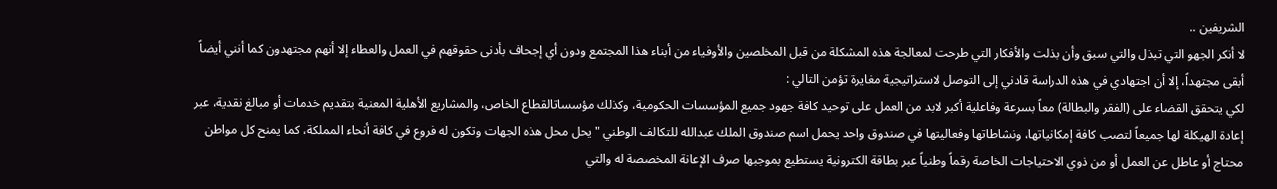الشريفين ..
لا أنكر الجهو التي تبذل والتي سبق وأن بذلت والأفكار التي طرحت لمعالجة هذه المشكلة من قبل المخلصين والأوفياء من أبناء هذا المجتمع ودون أي إجحاف بأدنى حقوقهم في العمل والعطاء إلا أنهم مجتهدون كما أنني أيضاً أبقى مجتهداً، إلا أن اجتهادي في هذه الدراسة قادني إلى التوصل لاستراتيجية مغايرة تؤمن التالي :
لكي يتحقق القضاء على (الفقر والبطالة) معاً بسرعة وفاعلية أكبر لابد من العمل على توحيد كافة جهود جميع المؤسسات الحكومية، وكذلك مؤسساتالقطاع الخاص، والمشاريع الأهلية المعنية بتقديم خدمات أو مبالغ نقدية، عبر إعادة الهيكلة لها جميعاً لتصب كافة إمكانياتها، ونشاطاتها وفعاليتها في صندوق واحد يحمل اسم صندوق الملك عبدالله للتكالف الوطني "يحل محل هذه الجهات وتكون له فروع في كافة أنحاء المملكة، كما يمنح كل مواطن محتاج أو عاطل عن العمل أو من ذوي الاحتياجات الخاصة رقماً وطنياً عبر بطاقة الكترونية يستطيع بموجبها صرف الإعانة المخصصة له والتي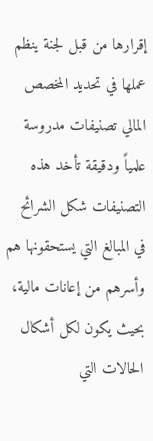إقرارها من قبل لجنة ينظم عملها في تحديد المخصص المالي تصنيفات مدروسة علمياً ودقيقة تأخد هذه التصنيفات شكل الشرائح في المبالغ التي يستحقونها هم وأسرهم من إعانات مالية، بحيث يكون لكل أشكال الحالات التي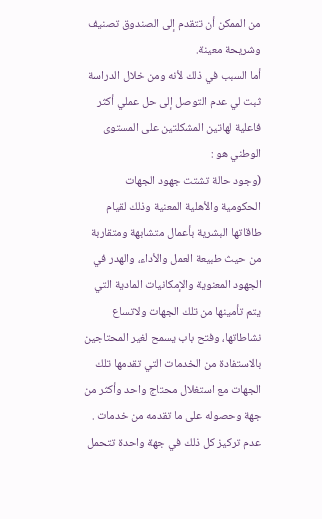من الممكن أن تتقدم إلى الصندوق تصنيف وشريحة معينة.
أما السبب في ذلك لأنه ومن خلال الدراسة ثبت لي عدم التوصل إلى حل عملي أكثر فاعلية لهاتين المشكلتين على المستوى الوطني هو :
(وجود حالة تشتت جهود الجهات الحكومية والأهلية المعنية وذلك لقيام طاقاتها البشرية بأعمال متشابهة ومتقاربة من حيث طبيعة العمل والأداء، والهدر في الجهود المعنوية والإمكانيات المادية التي يتم تأمينها من تلك الجهات ولاتساع نشاطاتها، وفتح باب يسمح لغير المحتاجين بالاستفادة من الخدمات التي تقدمها تلك الجهات مع استغلال محتاج واحد وأكثر من جهة وحصوله على ما تقدمه من خدمات .
عدم تركيز كل ذلك في جهة واحدة تتحمل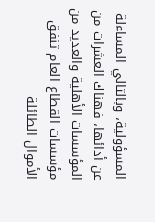المسؤولية، وبالتالي المساءلة عن أدائها، فهناك العشرات من المؤسسات الأهلية والعديد من مؤسسات القطاع العام تنفق الأموال الطائلة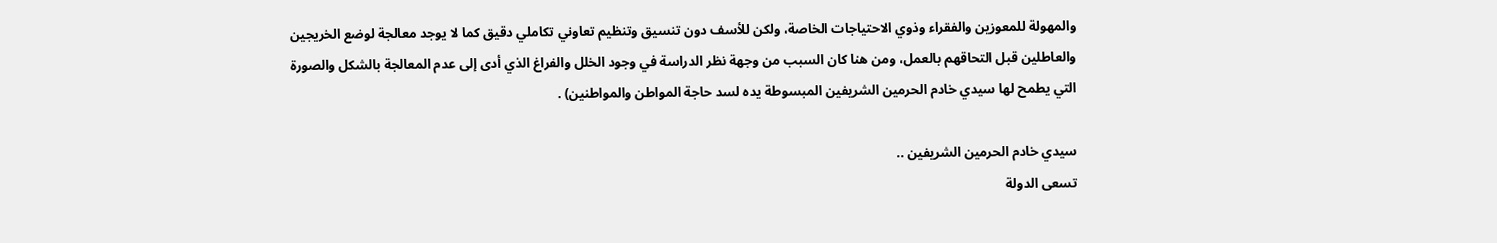والمهولة للمعوزين والفقراء وذوي الاحتياجات الخاصة، ولكن للأسف دون تنسيق وتنظيم تعاوني تكاملي دقيق كما لا يوجد معالجة لوضع الخريجين والعاطلين قبل التحاقهم بالعمل، ومن هنا كان السبب من وجهة نظر الدراسة في وجود الخلل والفراغ الذي أدى إلى عدم المعالجة بالشكل والصورة التي يطمح لها سيدي خادم الحرمين الشريفين المبسوطة يده لسد حاجة المواطن والمواطنين) .

سيدي خادم الحرمين الشريفين ..
تسعى الدولة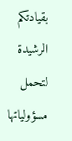بقيادتكم الرشيدة لتحمل مسؤولياتها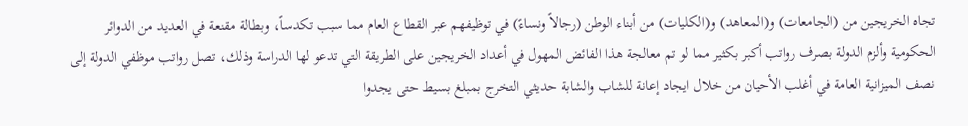تجاه الخريجين من (الجامعات) و(المعاهد) و(الكليات) من أبناء الوطن (رجالاً ونساءً) في توظيفهم عبر القطاع العام مما سبب تكدساً، وبطالة مقنعة في العديد من الدوائر الحكومية وألزم الدولة بصرف رواتب أكبر بكثير مما لو تم معالجة هذا الفائض المهول في أعداد الخريجين على الطريقة التي تدعو لها الدراسة وذلك، تصل رواتب موظفي الدولة إلى نصف الميزانية العامة في أغلب الأحيان من خلال ايجاد إعانة للشاب والشابة حديثي التخرج بمبلغ بسيط حتى يجدوا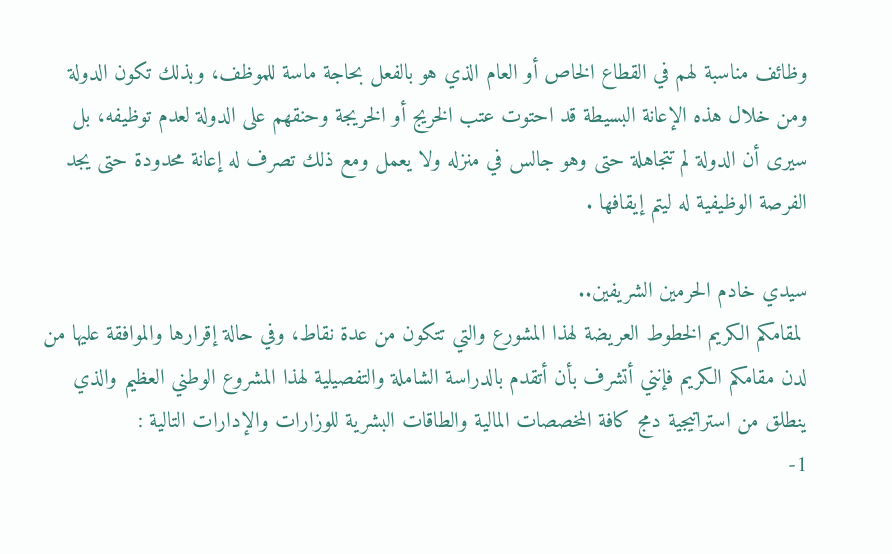وظائف مناسبة لهم في القطاع الخاص أو العام الذي هو بالفعل بحاجة ماسة للموظف، وبذلك تكون الدولة ومن خلال هذه الإعانة البسيطة قد احتوت عتب الخريج أو الخريجة وحنقهم على الدولة لعدم توظيفه، بل سيرى أن الدولة لم تتجاهلة حتى وهو جالس في منزله ولا يعمل ومع ذلك تصرف له إعانة محدودة حتى يجد الفرصة الوظيفية له ليتم إيقافها .

سيدي خادم الحرمين الشريفين..
 لمقامكم الكريم الخطوط العريضة لهذا المشورع والتي تتكون من عدة نقاط، وفي حالة إقرارها والموافقة عليها من لدن مقامكم الكريم فإنني أتشرف بأن أتقدم بالدراسة الشاملة والتفصيلية لهذا المشروع الوطني العظيم والذي ينطلق من استراتيجية دمج كافة المخصصات المالية والطاقات البشرية للوزارات والإدارات التالية :
1-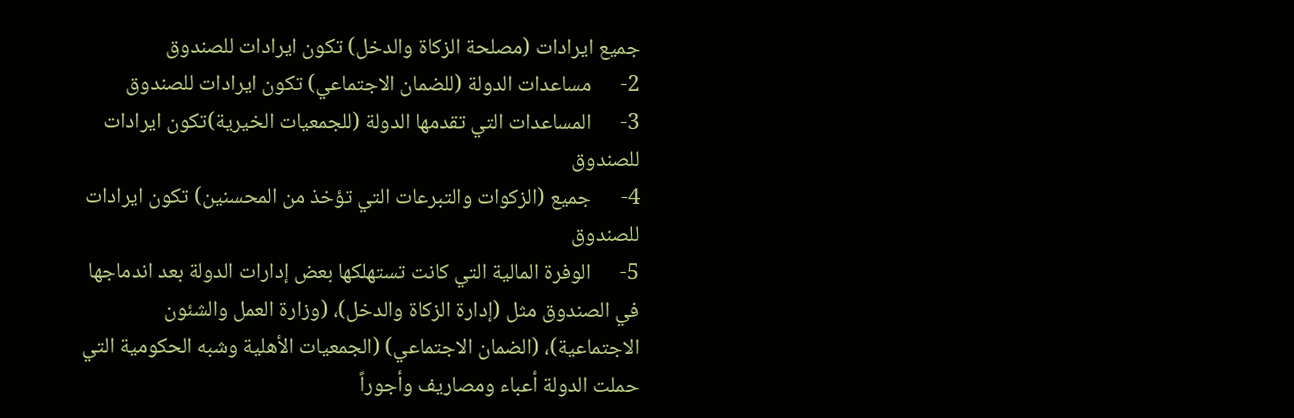جميع ايرادات (مصلحة الزكاة والدخل) تكون ايرادات للصندوق
2-      مساعدات الدولة (للضمان الاجتماعي) تكون ايرادات للصندوق
3-      المساعدات التي تقدمها الدولة (للجمعيات الخيرية)تكون ايرادات للصندوق
4-      جميع (الزكوات والتبرعات التي تؤخذ من المحسنين) تكون ايرادات للصندوق
5-      الوفرة المالية التي كانت تستهلكها بعض إدارات الدولة بعد اندماجها في الصندوق مثل (إدارة الزكاة والدخل)، (وزارة العمل والشئون الاجتماعية)، (الضمان الاجتماعي) (الجمعيات الأهلية وشبه الحكومية التي حملت الدولة أعباء ومصاريف وأجوراً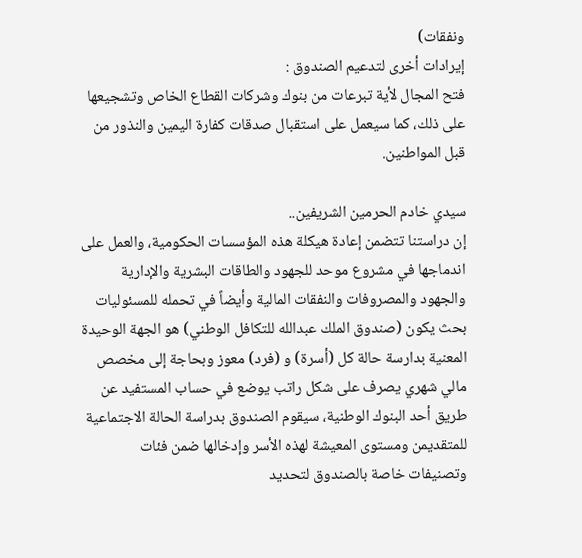ونفقات)
إيرادات أخرى لتدعيم الصندوق :
فتح المجال لأية تبرعات من بنوك وشركات القطاع الخاص وتشجيعها على ذلك، كما سيعمل على استقبال صدقات كفارة اليمين والنذور من قبل المواطنين.

سيدي خادم الحرمين الشريفين..
إن دراستنا تتضمن إعادة هيكلة هذه المؤسسات الحكومية، والعمل على اندماجها في مشروع موحد للجهود والطاقات البشرية والإدارية والجهود والمصروفات والنفقات المالية وأيضاً في تحمله للمسئوليات بحث يكون (صندوق الملك عبدالله للتكافل الوطني) هو الجهة الوحيدة المعنية بدارسة حالة كل (أسرة) و (فرد) معوز وبحاجة إلى مخصص مالي شهري يصرف على شكل راتب يوضع في حساب المستفيد عن طريق أحد البنوك الوطنية، سيقوم الصندوق بدراسة الحالة الاجتماعية للمتقديمن ومستوى المعيشة لهذه الأسر وإدخالها ضمن فئات وتصنيفات خاصة بالصندوق لتحديد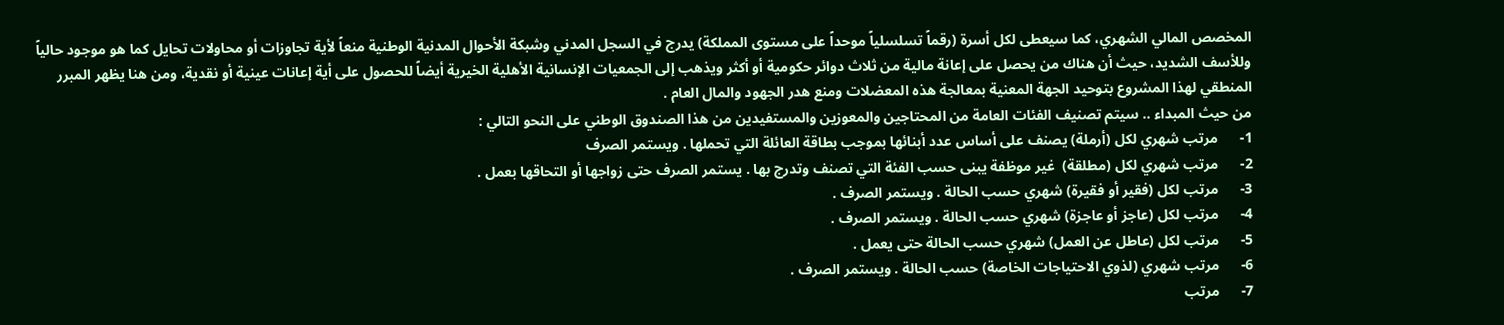المخصص المالي الشهري، كما سيعطى لكل أسرة (رقماً تسلسلياً موحداً على مستوى المملكة) يدرج في السجل المدني وشبكة الأحوال المدنية الوطنية منعاً لأية تجاوزات أو محاولات تحايل كما هو موجود حالياً وللأسف الشديد، حيث أن هناك من يحصل على إعانة مالية من ثلاث دوائر حكومية أو أكثر ويذهب إلى الجمعيات الإنسانية الأهلية الخيرية أيضاً للحصول على أية إعانات عينية أو نقدية، ومن هنا يظهر المبرر المنطقي لهذا المشروع بتوحيد الجهة المعنية بمعالجة هذه المعضلات ومنع هدر الجهود والمال العام .
من حيث المبداء .. سيتم تصنيف الفئات العامة من المحتاجين والمعوزين والمستفيدين من هذا الصندوق الوطني على النحو التالي :
1-      مرتب شهري لكل (أرملة) يصنف على أساس عدد أبنائها بموجب بطاقة العائلة التي تحملها . ويستمر الصرف
2-      مرتب شهري لكل (مطلقة)  غير موظفة يبنى حسب الفئة التي تصنف وتدرج بها . يستمر الصرف حتى زواجها أو التحاقها بعمل .
3-      مرتب لكل (فقير أو فقيرة) شهري حسب الحالة . ويستمر الصرف .
4-      مرتب لكل (عاجز أو عاجزة) شهري حسب الحالة . ويستمر الصرف .
5-      مرتب لكل (عاطل عن العمل) شهري حسب الحالة حتى يعمل .
6-      مرتب شهري (لذوي الاحتياجات الخاصة) حسب الحالة . ويستمر الصرف .
7-      مرتب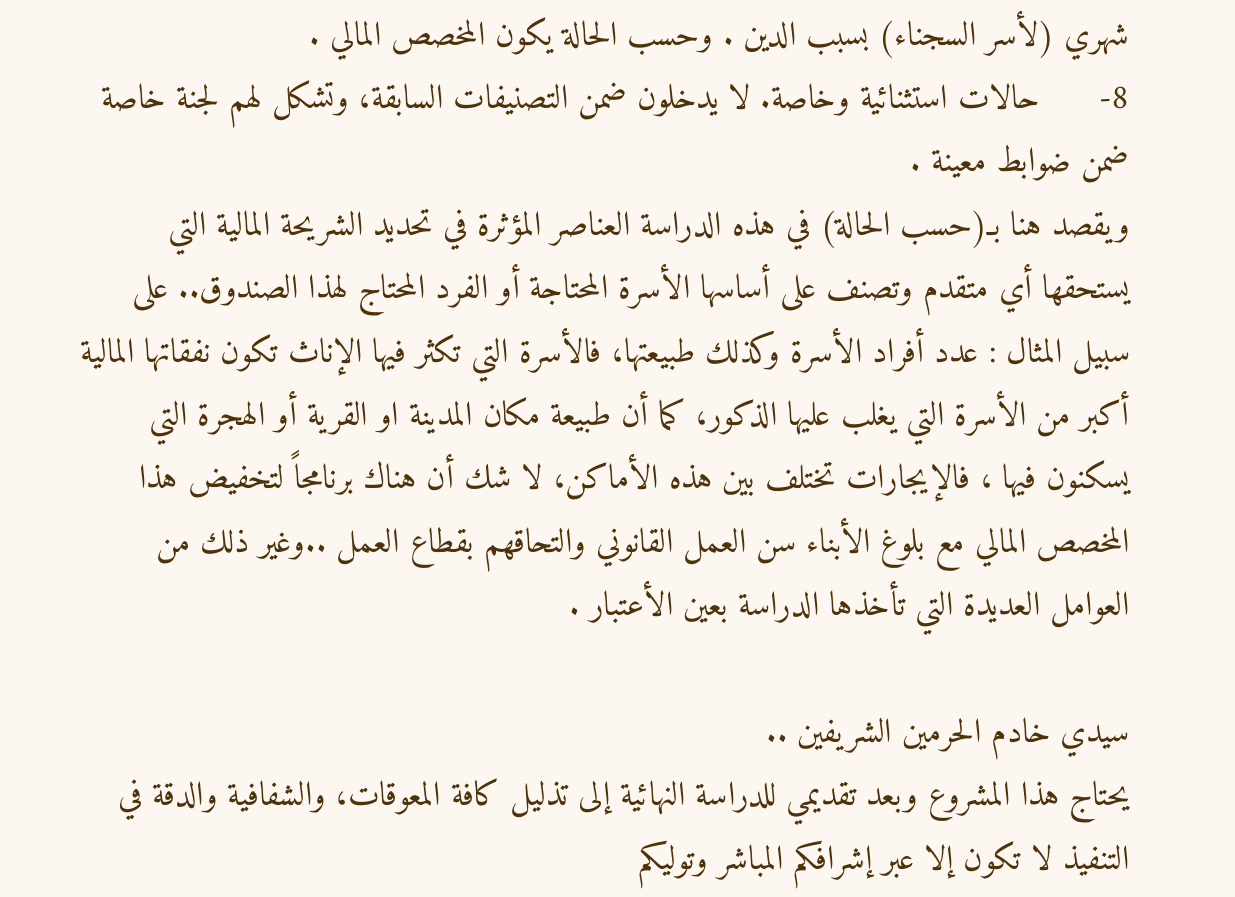شهري (لأسر السجناء) بسبب الدين . وحسب الحالة يكون المخصص المالي .
8-      حالات استثنائية وخاصة. لا يدخلون ضمن التصنيفات السابقة، وتشكل لهم لجنة خاصة ضمن ضوابط معينة .
ويقصد هنا بـ(حسب الحالة) في هذه الدراسة العناصر المؤثرة في تحديد الشريحة المالية التي يستحقها أي متقدم وتصنف على أساسها الأسرة المحتاجة أو الفرد المحتاج لهذا الصندوق.. على سبيل المثال : عدد أفراد الأسرة وكذلك طبيعتها، فالأسرة التي تكثر فيها الإناث تكون نفقاتها المالية أكبر من الأسرة التي يغلب عليها الذكور، كما أن طبيعة مكان المدينة او القرية أو الهجرة التي يسكنون فيها ، فالإيجارات تختلف بين هذه الأماكن، لا شك أن هناك برنامجاً لتخفيض هذا المخصص المالي مع بلوغ الأبناء سن العمل القانوني والتحاقهم بقطاع العمل ..وغير ذلك من العوامل العديدة التي تأخذها الدراسة بعين الأعتبار .

سيدي خادم الحرمين الشريفين ..
يحتاج هذا المشروع وبعد تقديمي للدراسة النهائية إلى تذليل كافة المعوقات، والشفافية والدقة في التنفيذ لا تكون إلا عبر إشرافكم المباشر وتوليكم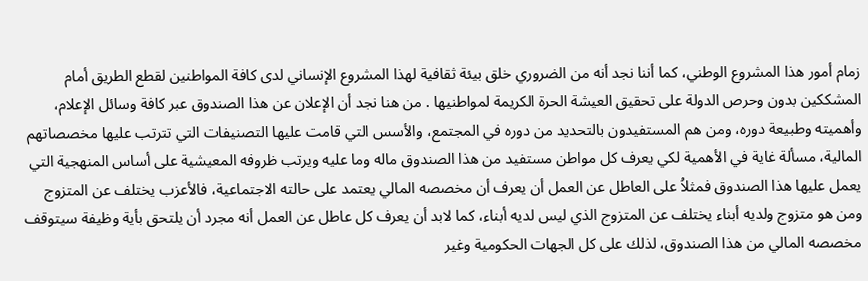زمام أمور هذا المشروع الوطني، كما أننا نجد أنه من الضروري خلق بيئة ثقافية لهذا المشروع الإنساني لدى كافة المواطنين لقطع الطريق أمام المشككين بدون وحرص الدولة على تحقيق العيشة الحرة الكريمة لمواطنيها . من هنا نجد أن الإعلان عن هذا الصندوق عبر كافة وسائل الإعلام، وأهميته وطبيعة دوره، ومن هم المستفيدون بالتحديد من دوره في المجتمع، والأسس التي قامت عليها التصنيفات التي تترتب عليها مخصصاتهم المالية، مسألة غاية في الأهمية لكي يعرف كل مواطن مستفيد من هذا الصندوق ماله وما عليه ويرتب ظروفه المعيشية على أساس المنهجية التي يعمل عليها هذا الصندوق فمثلاُ على العاطل عن العمل أن يعرف أن مخصصه المالي يعتمد على حالته الاجتماعية، فالأعزب يختلف عن المتزوج ومن هو متزوج ولديه أبناء يختلف عن المتزوج الذي ليس لديه أبناء، كما لابد أن يعرف كل عاطل عن العمل أنه مجرد أن يلتحق بأية وظيفة سيتوقف مخصصه المالي من هذا الصندوق، لذلك على كل الجهات الحكومية وغير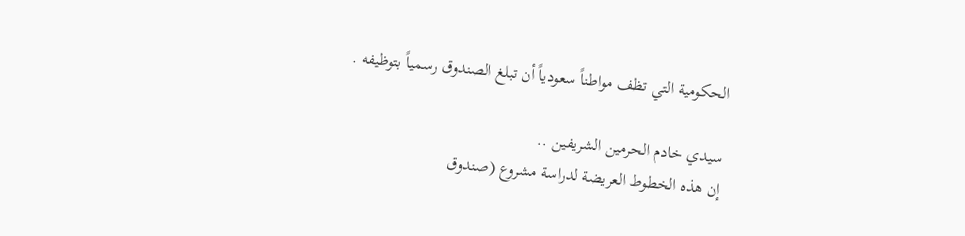الحكومية التي تظف مواطناً سعودياً أن تبلغ الصندوق رسمياً بتوظيفه .

سيدي خادم الحرمين الشريفين ..
إن هذه الخطوط العريضة لدراسة مشروع (صندوق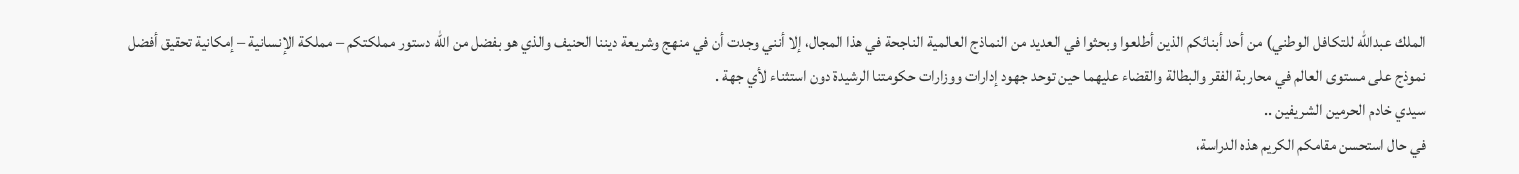الملك عبدالله للتكافل الوطني) من أحد أبنائكم الذين أطلعوا وبحثوا في العديد من النماذج العالمية الناجحة في هذا المجال، إلا أنني وجدت أن في منهج وشريعة ديننا الحنيف والذي هو بفضل من الله دستور مملكتكم – مملكة الإنسانية – إمكانية تحقيق أفضل نموذج على مستوى العالم في محاربة الفقر والبطالة والقضاء عليهما حين توحد جهود إدارات ووزارات حكومتنا الرشيدة دون استثناء لأي جهة .
سيدي خادم الحرمين الشريفين ..
في حال استحسن مقامكم الكريم هذه الدراسة،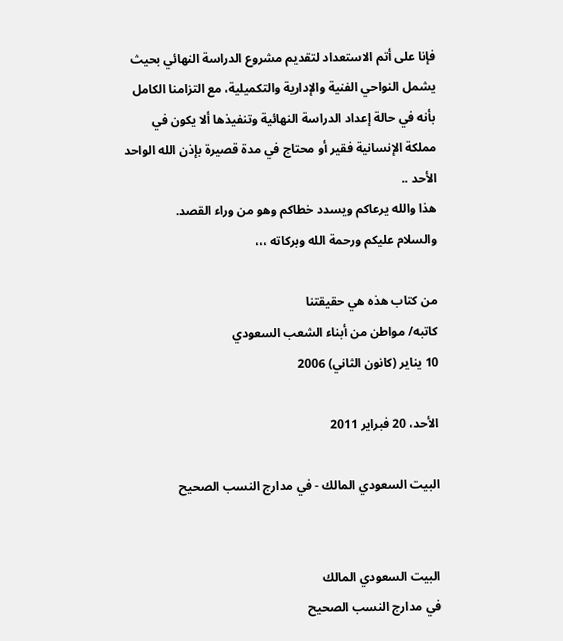فإنا على أتم الاستعداد لتقديم مشروع الدراسة النهائي بحيث يشمل النواحي الفنية والإدارية والتكميلية، مع التزامنا الكامل بأنه في حالة إعداد الدراسة النهائية وتنفيذها ألا يكون في مملكة الإنسانية فقير أو محتاج في مدة قصيرة بإذن الله الواحد الأحد ..
هذا والله يرعاكم ويسدد خطاكم وهو من وراء القصد.
والسلام عليكم ورحمة الله وبركاته ،،،

من كتاب هذه هي حقيقتنا
كاتبه/ مواطن من أبناء الشعب السعودي
10 يناير (كانون الثاني) 2006

الأحد، 20 فبراير 2011

البيت السعودي المالك - في مدارج النسب الصحيح


البيت السعودي المالك
في مدارج النسب الصحيح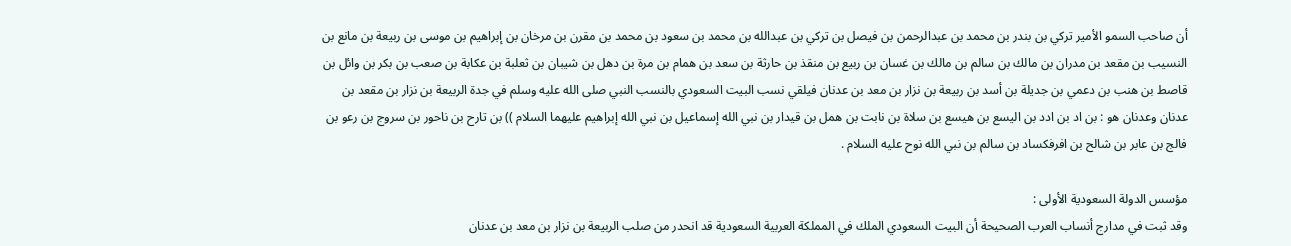أن صاحب السمو الأمير تركي بن بندر بن محمد بن عبدالرحمن بن فيصل بن تركي بن عبدالله بن محمد بن سعود بن محمد بن مقرن بن مرخان بن إبراهيم بن موسى بن ربيعة بن مانع بن النسيب بن مقعد بن مدران بن مالك بن سالم بن مالك بن غسان بن ربيع بن منقذ بن حارثة بن سعد بن همام بن مرة بن دهل بن شيبان بن ثعلبة بن عكابة بن صعب بن بكر بن وائل بن قاصط بن هنب بن دعمي بن جديلة بن أسد بن ربيعة بن نزار بن معد بن عدنان فيلقي نسب البيت السعودي بالنسب النبي صلى الله عليه وسلم في جدة الربيعة بن نزار بن مقعد بن عدنان وعدنان هو : بن اد بن ادد بن اليسع بن هيسع بن سلاة بن نابت بن همل بن قيدار بن نبي الله إسماعيل بن نبي الله إبراهيم عليهما السلام )) بن تارح بن ناحور بن سروج بن رعو بن فالج بن عابر بن شالح بن افرفكساد بن سالم بن نبي الله نوح عليه السلام .

مؤسس الدولة السعودية الأولى :
وقد ثبت في مدارج أنساب العرب الصحيحة أن البيت السعودي الملك في المملكة العربية السعودية قد انحدر من صلب الربيعة بن نزار بن معد بن عدنان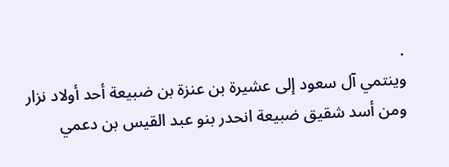.
وينتمي آل سعود إلى عشيرة بن عنزة بن ضبيعة أحد أولاد نزار ومن أسد شقيق ضبيعة انحدر بنو عبد القيس بن دعمي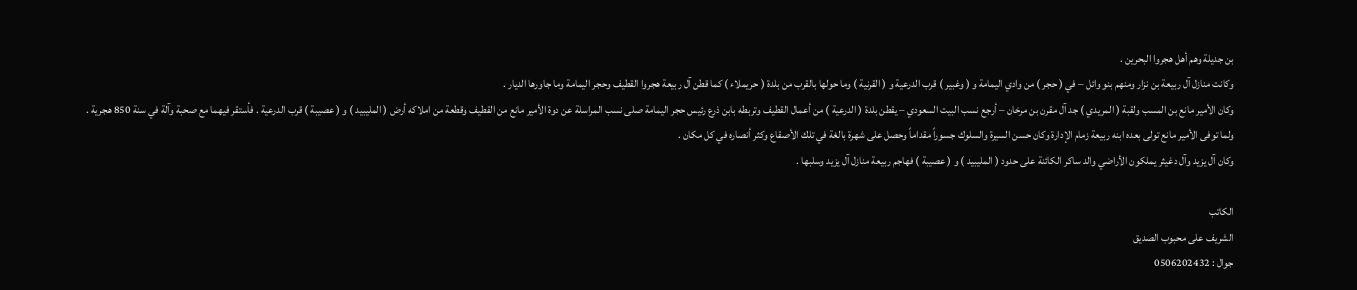بن جديلة وهم أهل هجروا البحرين .
وكانت منازل آل ربيعة بن نزار ومنهم بنو وائل – في ( حجر ) من وادي اليمامة و ( وغبير ) قرب الدرعية و ( القرنية ) وما حولها بالقرب من بلدة ( حريملاء ) كما قطن آل ربيعة هجروا القطيف وحجر اليمامة وما جاورها الديار .
وكان الأمير مانع بن المسب ولقبة ( المريدي ) جد آل مقرن بن مرخان – أرجع نسب البيت السعودي – يقطن بلدة ( الدرعية ) من أعمال القطيف وتربطه بابن ذرع رئيس حجر اليمامة صلى نسب المراسلة عن دوة الأمير مانع من القطيف وقطعة من املاكه أرض ( المليبيد ) و ( عصيبة ) قرب الدرعية . فأستقر فيهما مع صحبة وآلة في سنة 850 هجرية .
ولما توفى الأمير مانع تولى بعده ابنه ربيعة زمام الإدارة وكان حسن السيرة والسلوك جسوراً مقداماً وحصل على شهرة بالغة في تلك الأصقاع وكثر أنصاره في كل مكان .
وكان آل يزيد وآل دغيثر يملكون الأراضي والد ساكر الكائنة على حدود ( المليبيد ) و ( عصيبة ) فهاجم ربيعة منازل آل يزيد وسلبها .

الكاتب
الشريف على محبوب الصديق
جوال : 0506202432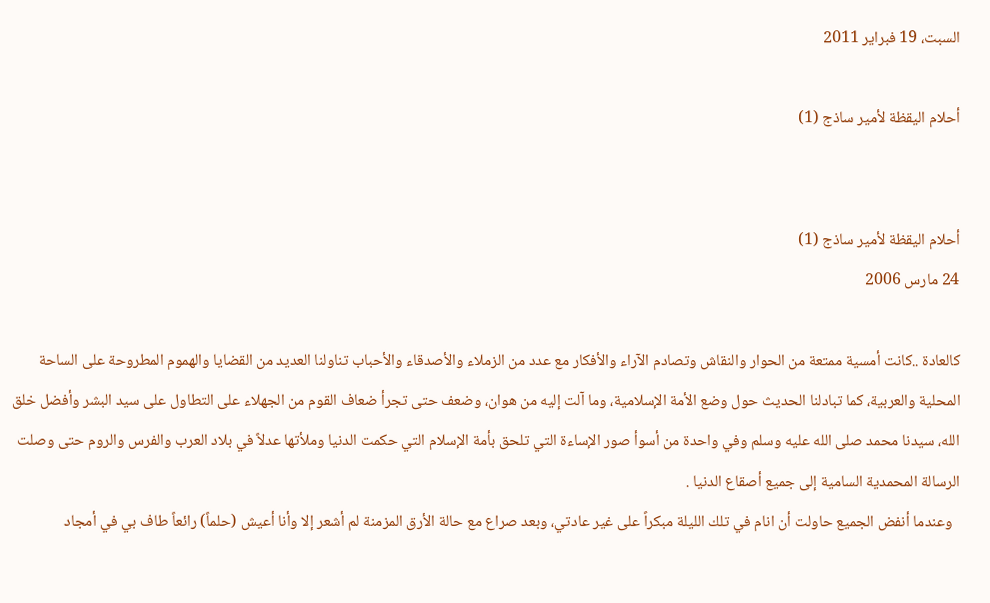السبت، 19 فبراير 2011

أحلام اليقظة لأمير ساذج (1)


أحلام اليقظة لأمير ساذج (1)
24 مارس 2006

كالعادة ..كانت أمسية ممتعة من الحوار والنقاش وتصادم الآراء والأفكار مع عدد من الزملاء والأصدقاء والأحباب تناولنا العديد من القضايا والهموم المطروحة على الساحة المحلية والعربية، كما تبادلنا الحديث حول وضع الأمة الإسلامية، وما آلت إليه من هوان، وضعف حتى تجرأ ضعاف القوم من الجهلاء على التطاول على سيد البشر وأفضل خلق الله، سيدنا محمد صلى الله عليه وسلم وفي واحدة من أسوأ صور الإساءة التي تلحق بأمة الإسلام التي حكمت الدنيا وملأتها عدلاً في بلاد العرب والفرس والروم حتى وصلت الرسالة المحمدية السامية إلى جميع أصقاع الدنيا .
  وعندما أنفض الجميع حاولت أن انام في تلك الليلة مبكراً على غير عادتي، وبعد صراع مع حالة الأرق المزمنة لم أشعر إلا وأنا أعيش (حلماً) رائعاً طاف بي في أمجاد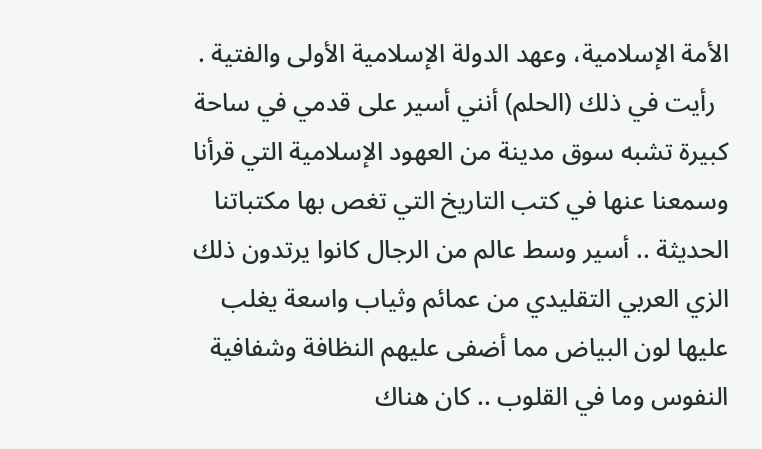الأمة الإسلامية، وعهد الدولة الإسلامية الأولى والفتية .
  رأيت في ذلك (الحلم) أنني أسير على قدمي في ساحة كبيرة تشبه سوق مدينة من العهود الإسلامية التي قرأنا وسمعنا عنها في كتب التاريخ التي تغص بها مكتباتنا الحديثة .. أسير وسط عالم من الرجال كانوا يرتدون ذلك الزي العربي التقليدي من عمائم وثياب واسعة يغلب عليها لون البياض مما أضفى عليهم النظافة وشفافية النفوس وما في القلوب .. كان هناك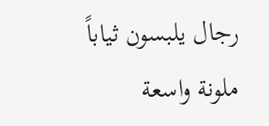رجال يلبسون ثياباً ملونة واسعة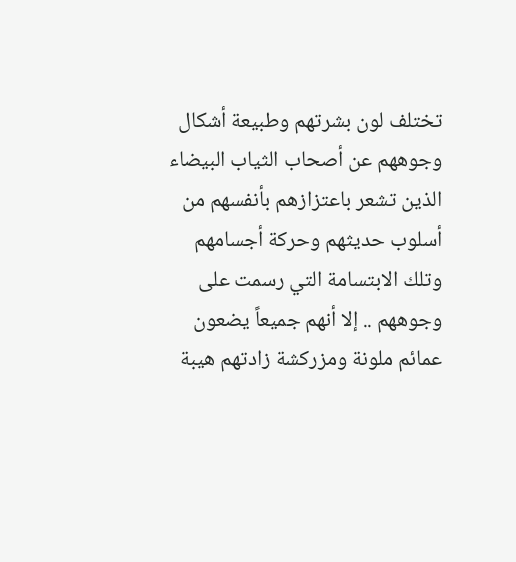تختلف لون بشرتهم وطبيعة أشكال وجوههم عن أصحاب الثياب البيضاء الذين تشعر باعتزازهم بأنفسهم من أسلوب حديثهم وحركة أجسامهم وتلك الابتسامة التي رسمت على وجوههم .. إلا أنهم جميعاً يضعون عمائم ملونة ومزركشة زادتهم هيبة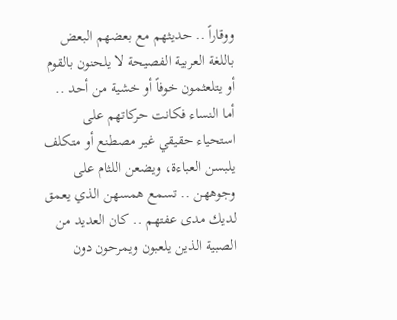ووقاراً .. حديثهم مع بعضهم البعض باللغة العربية الفصيحة لا يلحنون بالقوم أو يتلعثمون خوفاً أو خشية من أحد .. أما النساء فكانت حركاتهم على استحياء حقيقي غير مصطنع أو متكلف يلبسن العباءة، ويضعن اللثام على وجوههن .. تسمع همسهن الذي يعمق لديك مدى عفتهم .. كان العديد من الصبية الذين يلعبون ويمرحون دون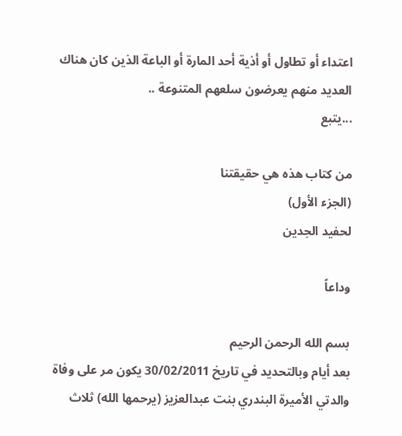اعتداء أو تطاول أو أذية أحد المارة أو الباعة الذين كان هناك العديد منهم يعرضون سلعهم المتنوعة ..
...يتبع

من كتاب هذه هي حقيقتنا
(الجزء الأول)
لحفيد الجدين

وداعاً

بسم الله الرحمن الرحيم
بعد أيام وبالتحديد في تاريخ 30/02/2011 يكون مر على وفاة والدتي الأميرة البندري بنت عبدالعزيز (يرحمها الله) ثلاث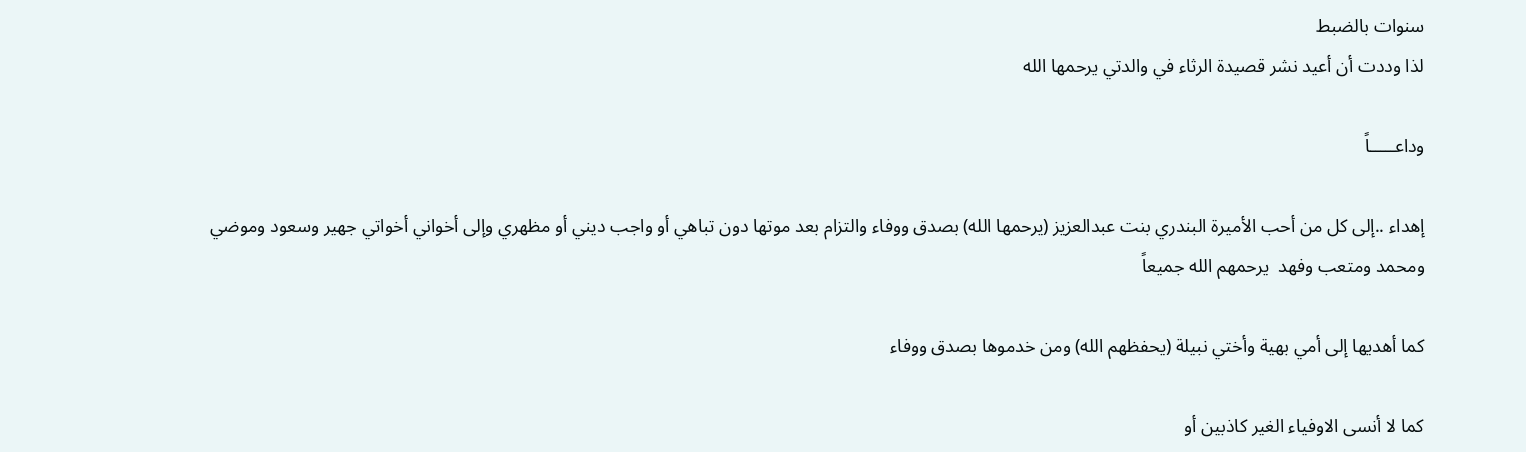سنوات بالضبط
لذا وددت أن أعيد نشر قصيدة الرثاء في والدتي يرحمها الله

وداعـــــاً

إهداء ..إلى كل من أحب الأميرة البندري بنت عبدالعزيز (يرحمها الله) بصدق ووفاء والتزام بعد موتها دون تباهي أو واجب ديني أو مظهري وإلى أخواني أخواتي جهير وسعود وموضي ومحمد ومتعب وفهد  يرحمهم الله جميعاً

كما أهديها إلى أمي بهية وأختي نبيلة (يحفظهم الله) ومن خدموها بصدق ووفاء

كما لا أنسى الاوفياء الغير كاذبين أو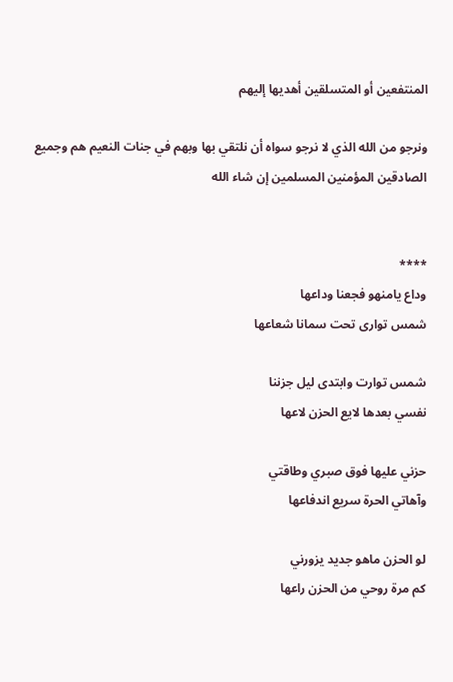المنتفعين أو المتسلقين أهديها إليهم

ونرجو من الله الذي لا نرجو سواه أن نلتقي بها وبهم في جنات النعيم هم وجميع الصادقين المؤمنين المسلمين إن شاء الله


****
وداع يامنهو فجعنا وداعها
شمس توارى تحت سمانا شعاعها

شمس توارت وابتدى ليل جزننا
نفسي بعدها لايع الحزن لاعها

حزني عليها فوق صبري وطاقتي
وآهاتي الحرة سريع اندفاعها

لو الحزن ماهو جديد يزورني
كم مرة روحي من الحزن راعها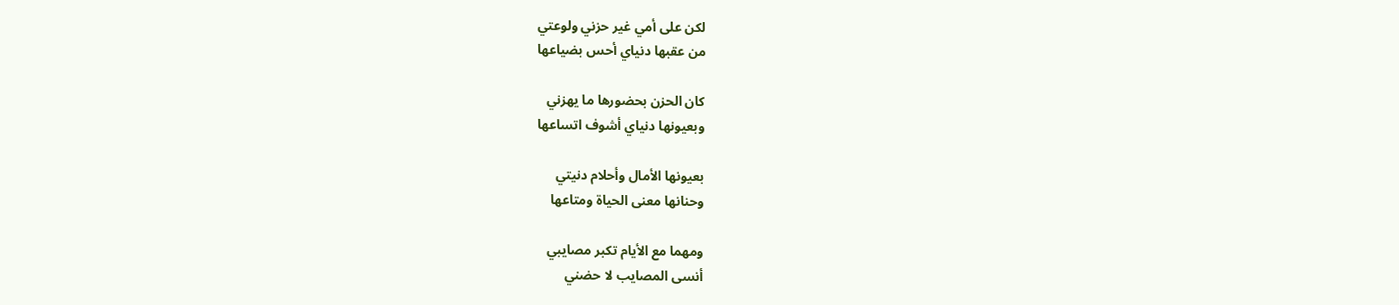لكن على أمي غير حزني ولوعتي
من عقبها دنياي أحس بضياعها

كان الحزن بحضورها ما يهزني
وبعيونها دنياي أشوف اتساعها

بعيونها الأمال وأحلام دنيتي
وحنانها معنى الحياة ومتاعها

ومهما مع الأيام تكبر مصايبي
أنسى المصايب لا حضني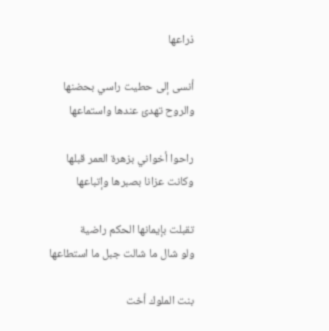ذراعها

أنسى إلى حطيت راسي بحضنها
والروح تهدئ عندها واستماعها

راحوا أخواني بزهرة العمر قبلها
وكانت عزانا بصبرها وإتباعها

تقبلت بإيمانها الحكم راضية
ولو شال ما شالت جبل ما استطاعها

بنت الملوك أخت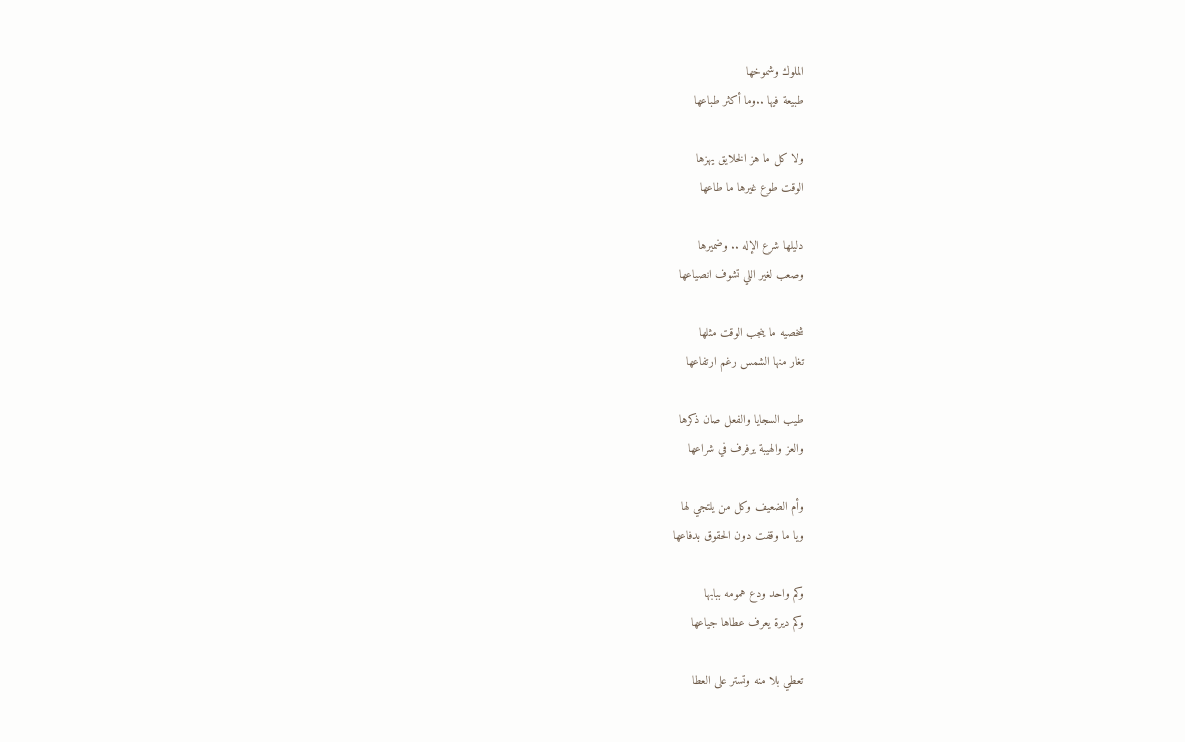الملوك وشموخها
طبيعة فيها ..وما أكثر طباعها

ولا كل ما هز الخلايق يهزها
الوقت طوع غيرها ما طاعها

دليلها شرع الإله .. وضميرها
وصعب لغير اللي تشوف انصياعها

شخصيه ما ينجب الوقت مثلها
تغار منها الشمس رغم ارتفاعها

طيب السجايا والفعل صان ذكرها
والعز والهيبة يرفرف في شراعها

وأم الضعيف وكل من يلتجي لها
ويا ما وقفت دون الحقوق بدفاعها

وكم واحد ودع همومه ببابها
وكم ديرة يعرف عطاها جياعها

تعطي بلا منه وتستر على العطا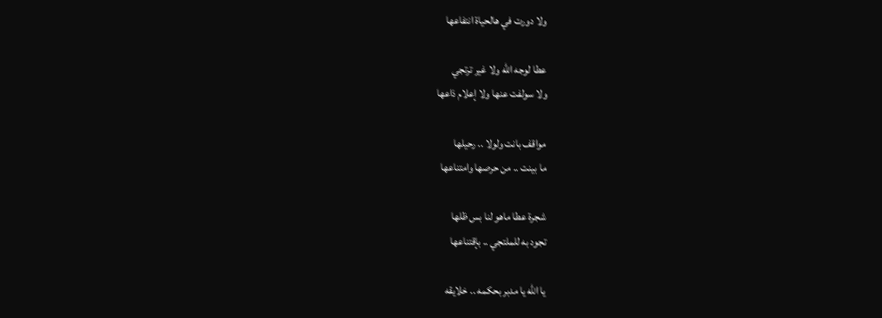ولا دورت في هالحياة انتفاعها

عطا لوجه الله ولا غير ترتجي
ولا سولفت عنها ولا إعلام ذاعها

مواقف بانت ولولا .. رحيلها
ما بينت .. من حرصها وامتناعها

شجرة عطا ماهو لنا بس ظلها
تجود به للملتجي .. بإقتناعها

يا الله يا مدبر بحكمه .. خلايقه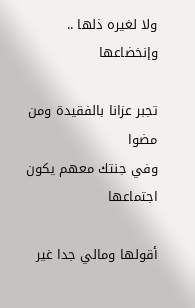ولا لغيره ذلها .. وإنخضاعها

تجبر عزانا بالفقيدة ومن مضوا
وفي جنتك معهم يكون اجتماعها

أقولها ومالي جدا غير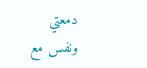دمعتي
ونفس مع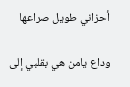أحزاني طويل صراعها

وداع يامن هي بقلبي إلى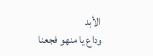الأبد
وداع يا منهو فجعنا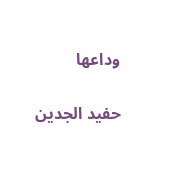وداعها


حفيد الجدين